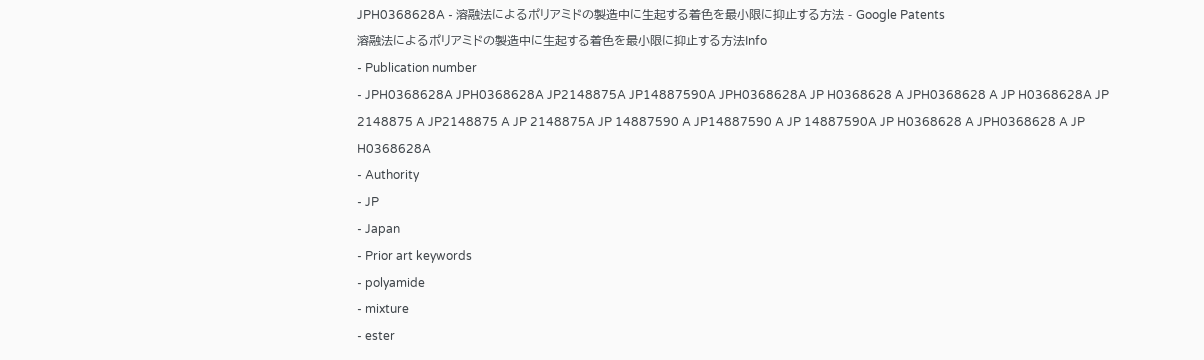JPH0368628A - 溶融法によるポリアミドの製造中に生起する着色を最小限に抑止する方法 - Google Patents
溶融法によるポリアミドの製造中に生起する着色を最小限に抑止する方法Info
- Publication number
- JPH0368628A JPH0368628A JP2148875A JP14887590A JPH0368628A JP H0368628 A JPH0368628 A JP H0368628A JP 2148875 A JP2148875 A JP 2148875A JP 14887590 A JP14887590 A JP 14887590A JP H0368628 A JPH0368628 A JP H0368628A
- Authority
- JP
- Japan
- Prior art keywords
- polyamide
- mixture
- ester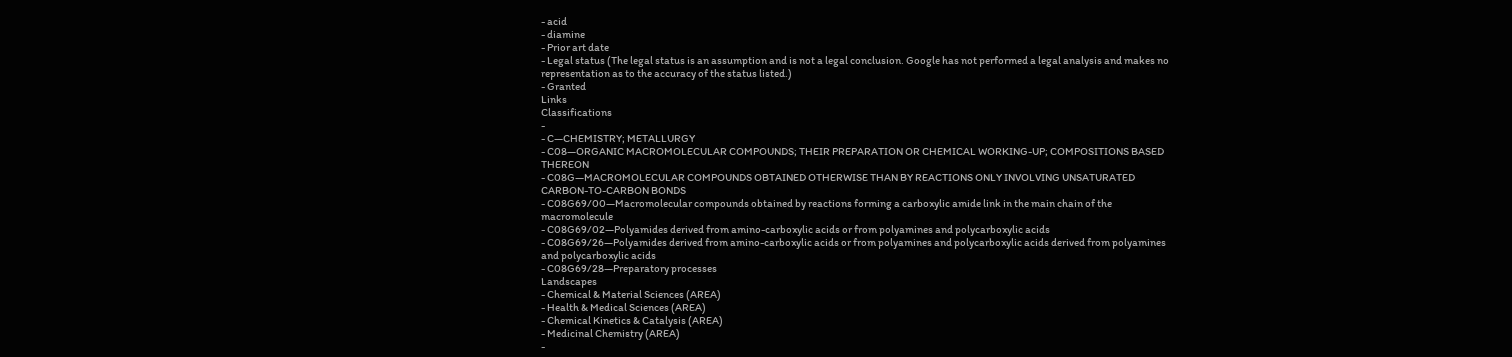- acid
- diamine
- Prior art date
- Legal status (The legal status is an assumption and is not a legal conclusion. Google has not performed a legal analysis and makes no representation as to the accuracy of the status listed.)
- Granted
Links
Classifications
-
- C—CHEMISTRY; METALLURGY
- C08—ORGANIC MACROMOLECULAR COMPOUNDS; THEIR PREPARATION OR CHEMICAL WORKING-UP; COMPOSITIONS BASED THEREON
- C08G—MACROMOLECULAR COMPOUNDS OBTAINED OTHERWISE THAN BY REACTIONS ONLY INVOLVING UNSATURATED CARBON-TO-CARBON BONDS
- C08G69/00—Macromolecular compounds obtained by reactions forming a carboxylic amide link in the main chain of the macromolecule
- C08G69/02—Polyamides derived from amino-carboxylic acids or from polyamines and polycarboxylic acids
- C08G69/26—Polyamides derived from amino-carboxylic acids or from polyamines and polycarboxylic acids derived from polyamines and polycarboxylic acids
- C08G69/28—Preparatory processes
Landscapes
- Chemical & Material Sciences (AREA)
- Health & Medical Sciences (AREA)
- Chemical Kinetics & Catalysis (AREA)
- Medicinal Chemistry (AREA)
-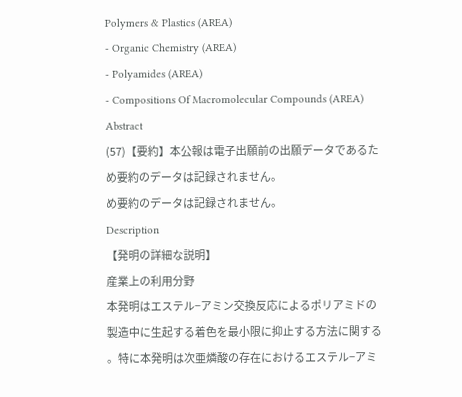Polymers & Plastics (AREA)
- Organic Chemistry (AREA)
- Polyamides (AREA)
- Compositions Of Macromolecular Compounds (AREA)
Abstract
(57)【要約】本公報は電子出願前の出願データであるた
め要約のデータは記録されません。
め要約のデータは記録されません。
Description
【発明の詳細な説明】
産業上の利用分野
本発明はエステル−アミン交換反応によるポリアミドの
製造中に生起する着色を最小限に抑止する方法に関する
。特に本発明は次亜燐酸の存在におけるエステル−アミ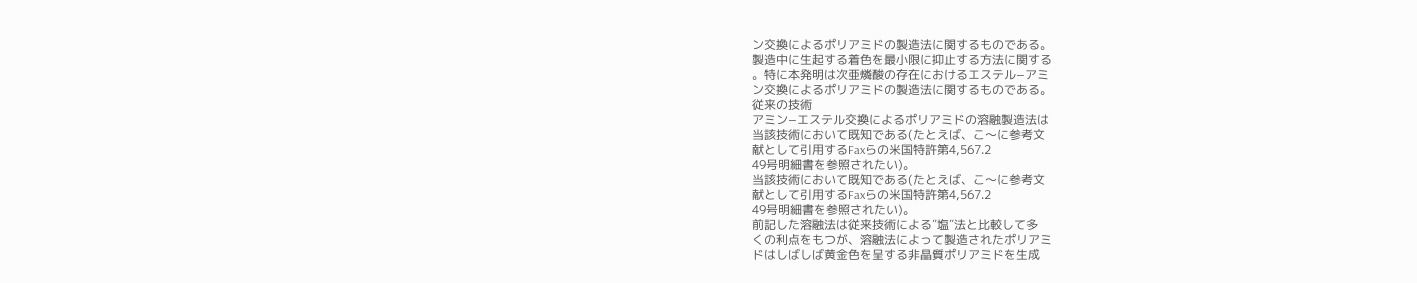ン交換によるポリアミドの製造法に関するものである。
製造中に生起する着色を最小限に抑止する方法に関する
。特に本発明は次亜燐酸の存在におけるエステル−アミ
ン交換によるポリアミドの製造法に関するものである。
従来の技術
アミン−エステル交換によるポリアミドの溶融製造法は
当該技術において既知である(たとえば、こ〜に参考文
献として引用するFaxらの米国特許第4,567.2
49号明細書を参照されたい)。
当該技術において既知である(たとえば、こ〜に参考文
献として引用するFaxらの米国特許第4,567.2
49号明細書を参照されたい)。
前記した溶融法は従来技術による″塩″法と比較して多
くの利点をもつが、溶融法によって製造されたポリアミ
ドはしばしば黄金色を呈する非晶質ポリアミドを生成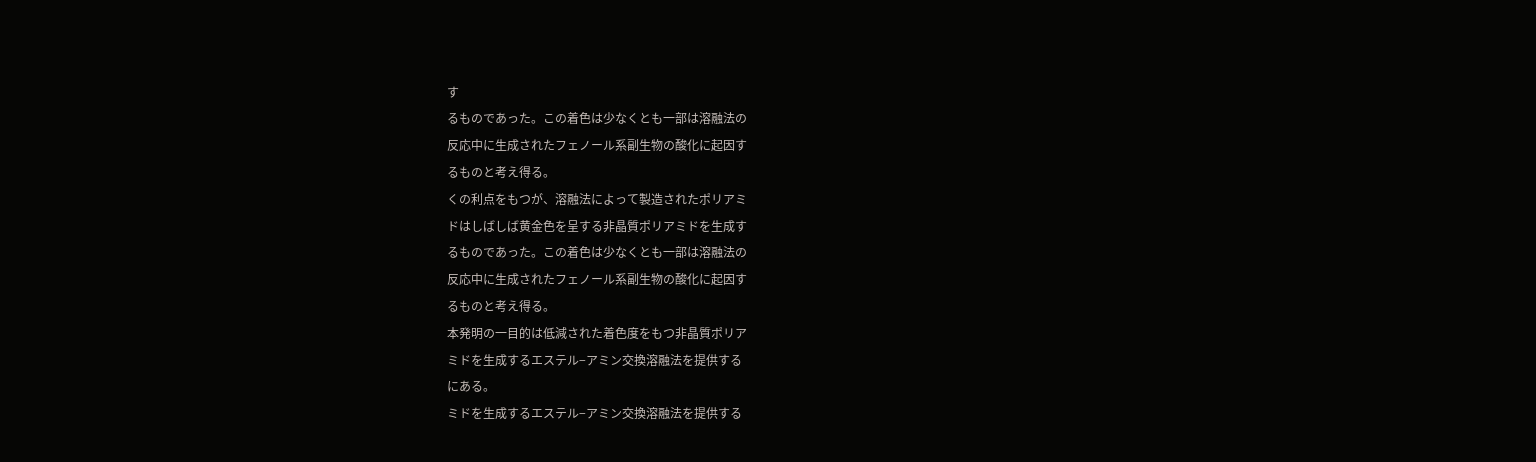す
るものであった。この着色は少なくとも一部は溶融法の
反応中に生成されたフェノール系副生物の酸化に起因す
るものと考え得る。
くの利点をもつが、溶融法によって製造されたポリアミ
ドはしばしば黄金色を呈する非晶質ポリアミドを生成す
るものであった。この着色は少なくとも一部は溶融法の
反応中に生成されたフェノール系副生物の酸化に起因す
るものと考え得る。
本発明の一目的は低減された着色度をもつ非晶質ポリア
ミドを生成するエステル−アミン交換溶融法を提供する
にある。
ミドを生成するエステル−アミン交換溶融法を提供する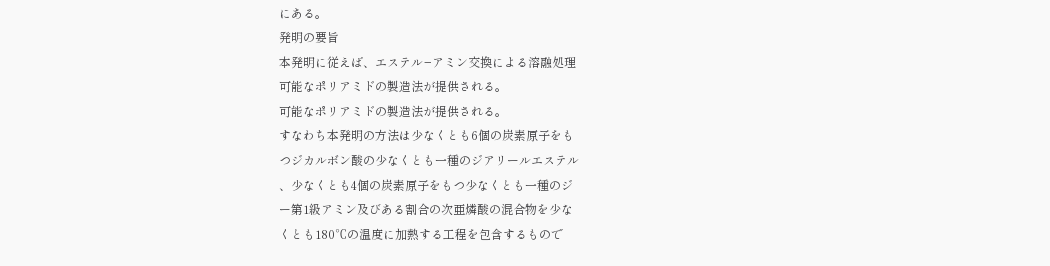にある。
発明の要旨
本発明に従えば、エステル−アミン交換による溶融処理
可能なポリアミドの製造法が提供される。
可能なポリアミドの製造法が提供される。
すなわち本発明の方法は少なくとも6個の炭素原子をも
つジカルボン酸の少なくとも一種のジアリールエステル
、少なくとも4個の炭素原子をもつ少なくとも一種のジ
ー第1級アミン及びある割合の次亜燐酸の混合物を少な
くとも180℃の温度に加熱する工程を包含するもので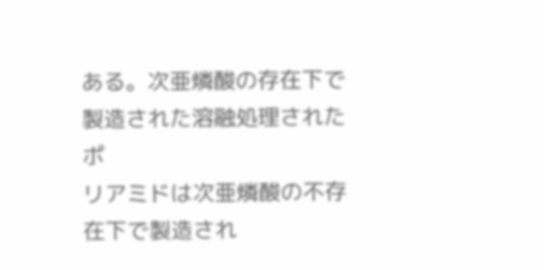ある。次亜燐酸の存在下で製造された溶融処理されたポ
リアミドは次亜燐酸の不存在下で製造され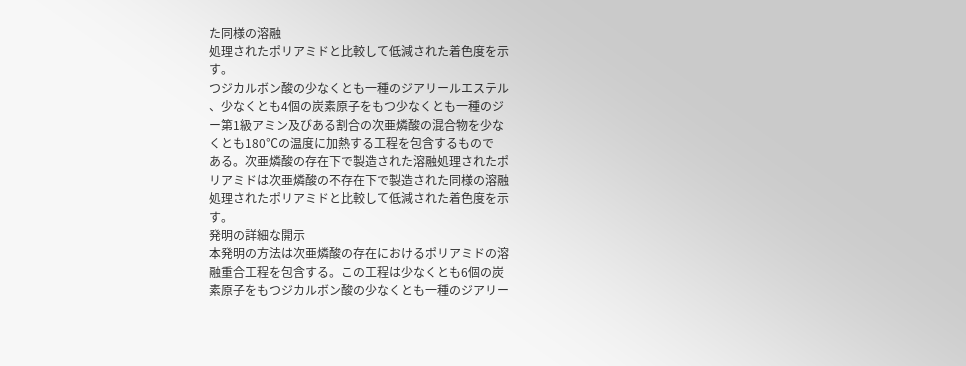た同様の溶融
処理されたポリアミドと比較して低減された着色度を示
す。
つジカルボン酸の少なくとも一種のジアリールエステル
、少なくとも4個の炭素原子をもつ少なくとも一種のジ
ー第1級アミン及びある割合の次亜燐酸の混合物を少な
くとも180℃の温度に加熱する工程を包含するもので
ある。次亜燐酸の存在下で製造された溶融処理されたポ
リアミドは次亜燐酸の不存在下で製造された同様の溶融
処理されたポリアミドと比較して低減された着色度を示
す。
発明の詳細な開示
本発明の方法は次亜燐酸の存在におけるポリアミドの溶
融重合工程を包含する。この工程は少なくとも6個の炭
素原子をもつジカルボン酸の少なくとも一種のジアリー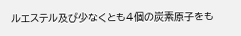ルエステル及び少なくとも4個の炭素原子をも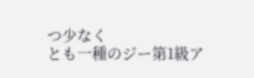つ少なく
とも一種のジー第1級ア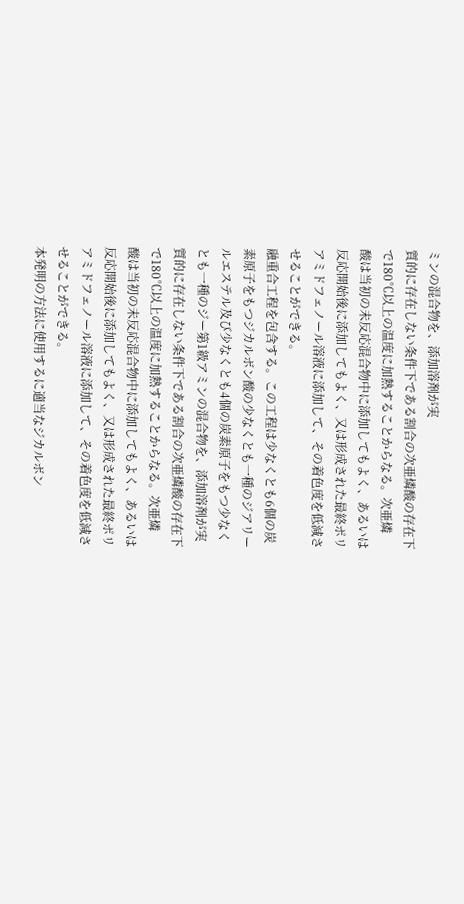ミンの混合物を、添加溶剤が実
質的に存在しない条件下である割合の次亜燐酸の存在下
で180℃以上の温度に加熱することからなる。次亜燐
酸は当初の未反応混合物中に添加してもよく、あるいは
反応開始後に添加してもよく、又は形成された最終ポリ
アミドフェノール溶液に添加して、その着色度を低減さ
せることができる。
融重合工程を包含する。この工程は少なくとも6個の炭
素原子をもつジカルボン酸の少なくとも一種のジアリー
ルエステル及び少なくとも4個の炭素原子をもつ少なく
とも一種のジー第1級アミンの混合物を、添加溶剤が実
質的に存在しない条件下である割合の次亜燐酸の存在下
で180℃以上の温度に加熱することからなる。次亜燐
酸は当初の未反応混合物中に添加してもよく、あるいは
反応開始後に添加してもよく、又は形成された最終ポリ
アミドフェノール溶液に添加して、その着色度を低減さ
せることができる。
本発明の方法に使用するに適当なジカルボン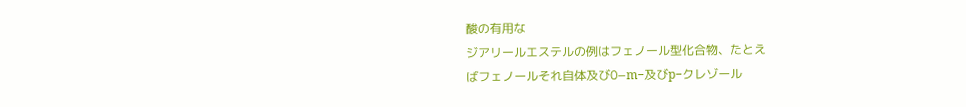酸の有用な
ジアリールエステルの例はフェノール型化合物、たとえ
ばフェノールそれ自体及び0−m−及びp−クレゾール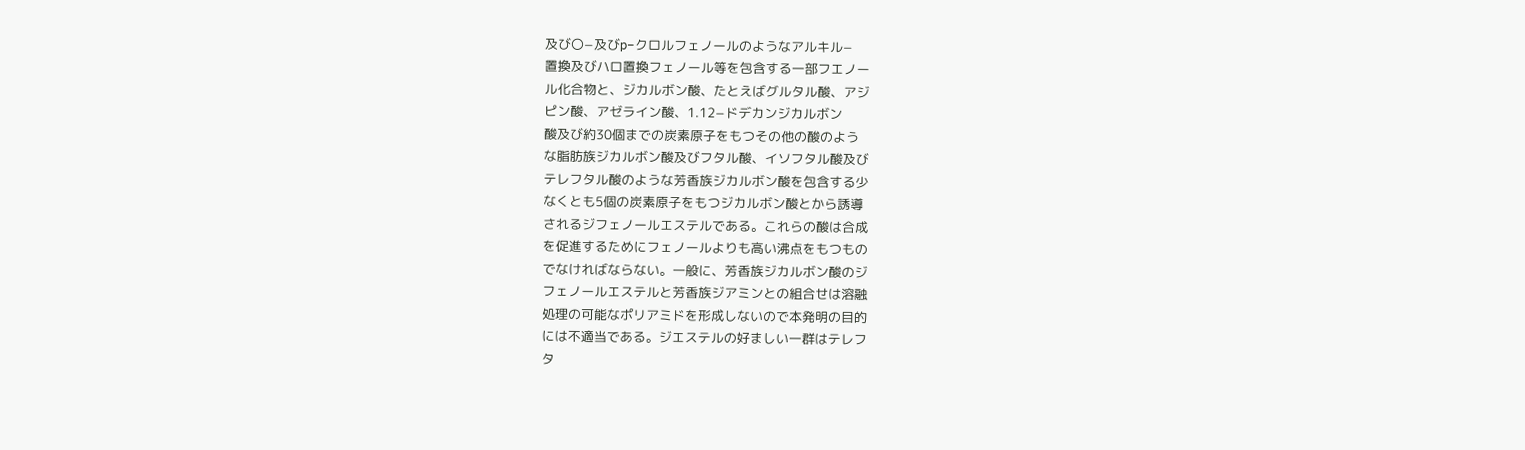及び〇−及びp−クロルフェノールのようなアルキル−
置換及びハロ置換フェノール等を包含する一部フエノー
ル化合物と、ジカルボン酸、たとえばグルタル酸、アジ
ピン酸、アゼライン酸、1.12−ドデカンジカルボン
酸及び約30個までの炭素原子をもつその他の酸のよう
な脂肪族ジカルボン酸及びフタル酸、イソフタル酸及び
テレフタル酸のような芳香族ジカルボン酸を包含する少
なくとも5個の炭素原子をもつジカルボン酸とから誘導
されるジフェノールエステルである。これらの酸は合成
を促進するためにフェノールよりも高い沸点をもつもの
でなければならない。一般に、芳香族ジカルボン酸のジ
フェノールエステルと芳香族ジアミンとの組合せは溶融
処理の可能なポリアミドを形成しないので本発明の目的
には不適当である。ジエステルの好ましい一群はテレフ
タ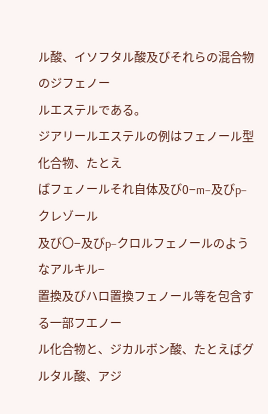ル酸、イソフタル酸及びそれらの混合物のジフェノー
ルエステルである。
ジアリールエステルの例はフェノール型化合物、たとえ
ばフェノールそれ自体及び0−m−及びp−クレゾール
及び〇−及びp−クロルフェノールのようなアルキル−
置換及びハロ置換フェノール等を包含する一部フエノー
ル化合物と、ジカルボン酸、たとえばグルタル酸、アジ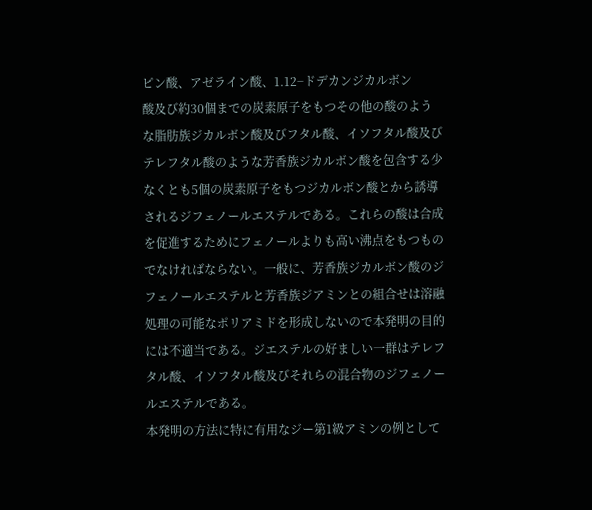ピン酸、アゼライン酸、1.12−ドデカンジカルボン
酸及び約30個までの炭素原子をもつその他の酸のよう
な脂肪族ジカルボン酸及びフタル酸、イソフタル酸及び
テレフタル酸のような芳香族ジカルボン酸を包含する少
なくとも5個の炭素原子をもつジカルボン酸とから誘導
されるジフェノールエステルである。これらの酸は合成
を促進するためにフェノールよりも高い沸点をもつもの
でなければならない。一般に、芳香族ジカルボン酸のジ
フェノールエステルと芳香族ジアミンとの組合せは溶融
処理の可能なポリアミドを形成しないので本発明の目的
には不適当である。ジエステルの好ましい一群はテレフ
タル酸、イソフタル酸及びそれらの混合物のジフェノー
ルエステルである。
本発明の方法に特に有用なジー第1級アミンの例として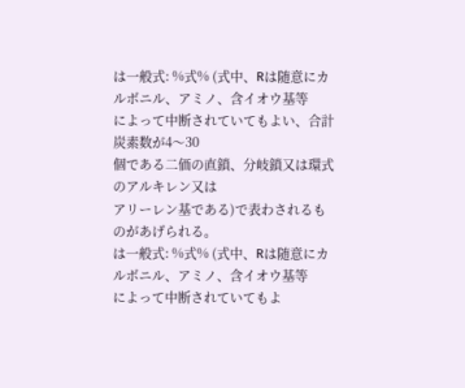は一般式: %式% (式中、Rは随意にカルボニル、アミノ、含イオウ基等
によって中断されていてもよい、合計炭素数が4〜30
個である二価の直鎖、分岐鎖又は環式のアルキレン又は
アリーレン基である)で表わされるものがあげられる。
は一般式: %式% (式中、Rは随意にカルボニル、アミノ、含イオウ基等
によって中断されていてもよ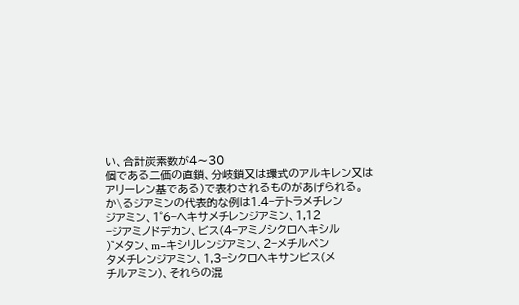い、合計炭素数が4〜30
個である二価の直鎖、分岐鎖又は環式のアルキレン又は
アリーレン基である)で表わされるものがあげられる。
か\るジアミンの代表的な例は1.4−テトラメチレン
ジアミン、1゜6−ヘキサメチレンジアミン、1,12
−ジアミノドデカン、ビス(4−アミノシクロへキシル
)゛メタン、m−キシリレンジアミン、2−メチルペン
タメチレンジアミン、1,3−シクロヘキサンビス(メ
チルアミン)、それらの混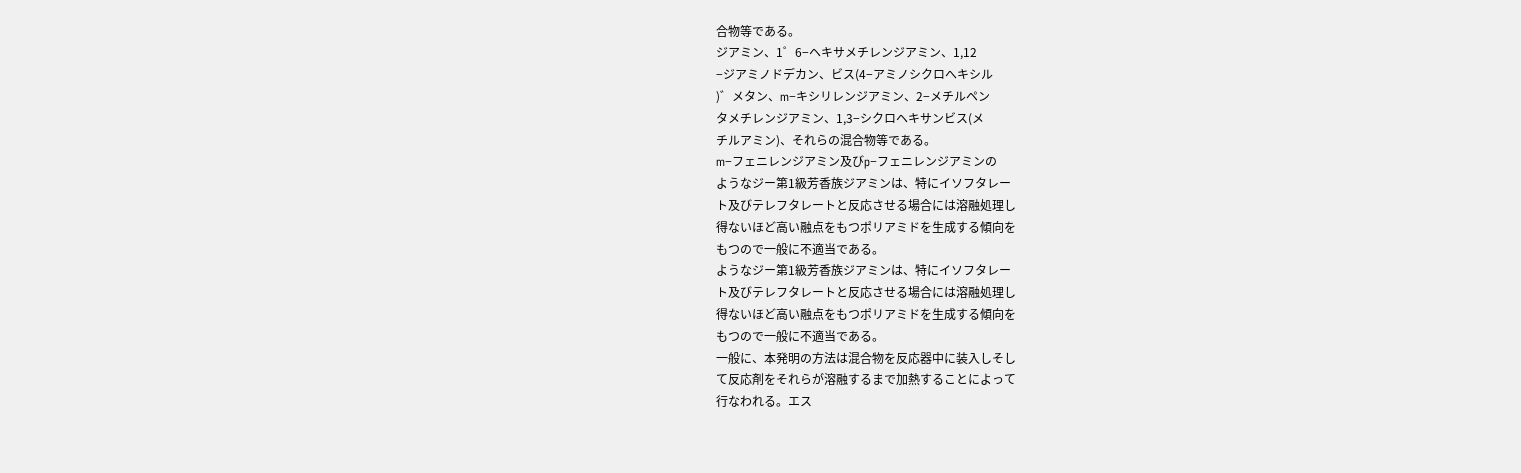合物等である。
ジアミン、1゜6−ヘキサメチレンジアミン、1,12
−ジアミノドデカン、ビス(4−アミノシクロへキシル
)゛メタン、m−キシリレンジアミン、2−メチルペン
タメチレンジアミン、1,3−シクロヘキサンビス(メ
チルアミン)、それらの混合物等である。
m−フェニレンジアミン及びp−フェニレンジアミンの
ようなジー第1級芳香族ジアミンは、特にイソフタレー
ト及びテレフタレートと反応させる場合には溶融処理し
得ないほど高い融点をもつポリアミドを生成する傾向を
もつので一般に不適当である。
ようなジー第1級芳香族ジアミンは、特にイソフタレー
ト及びテレフタレートと反応させる場合には溶融処理し
得ないほど高い融点をもつポリアミドを生成する傾向を
もつので一般に不適当である。
一般に、本発明の方法は混合物を反応器中に装入しそし
て反応剤をそれらが溶融するまで加熱することによって
行なわれる。エス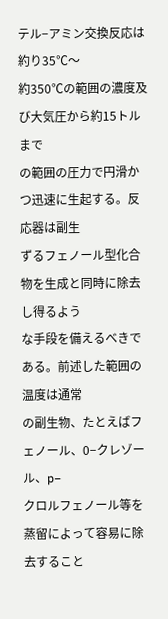テル−アミン交換反応は約り35℃〜
約350℃の範囲の濃度及び大気圧から約15トルまで
の範囲の圧力で円滑かつ迅速に生起する。反応器は副生
ずるフェノール型化合物を生成と同時に除去し得るよう
な手段を備えるべきである。前述した範囲の温度は通常
の副生物、たとえばフェノール、0−クレゾール、p−
クロルフェノール等を蒸留によって容易に除去すること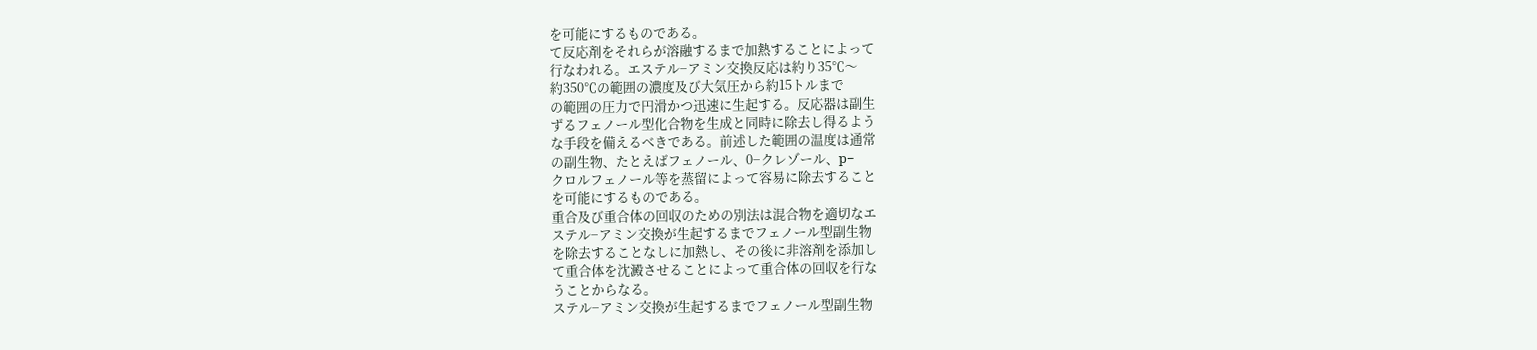を可能にするものである。
て反応剤をそれらが溶融するまで加熱することによって
行なわれる。エステル−アミン交換反応は約り35℃〜
約350℃の範囲の濃度及び大気圧から約15トルまで
の範囲の圧力で円滑かつ迅速に生起する。反応器は副生
ずるフェノール型化合物を生成と同時に除去し得るよう
な手段を備えるべきである。前述した範囲の温度は通常
の副生物、たとえばフェノール、0−クレゾール、p−
クロルフェノール等を蒸留によって容易に除去すること
を可能にするものである。
重合及び重合体の回収のための別法は混合物を適切なエ
ステル−アミン交換が生起するまでフェノール型副生物
を除去することなしに加熱し、その後に非溶剤を添加し
て重合体を沈澱させることによって重合体の回収を行な
うことからなる。
ステル−アミン交換が生起するまでフェノール型副生物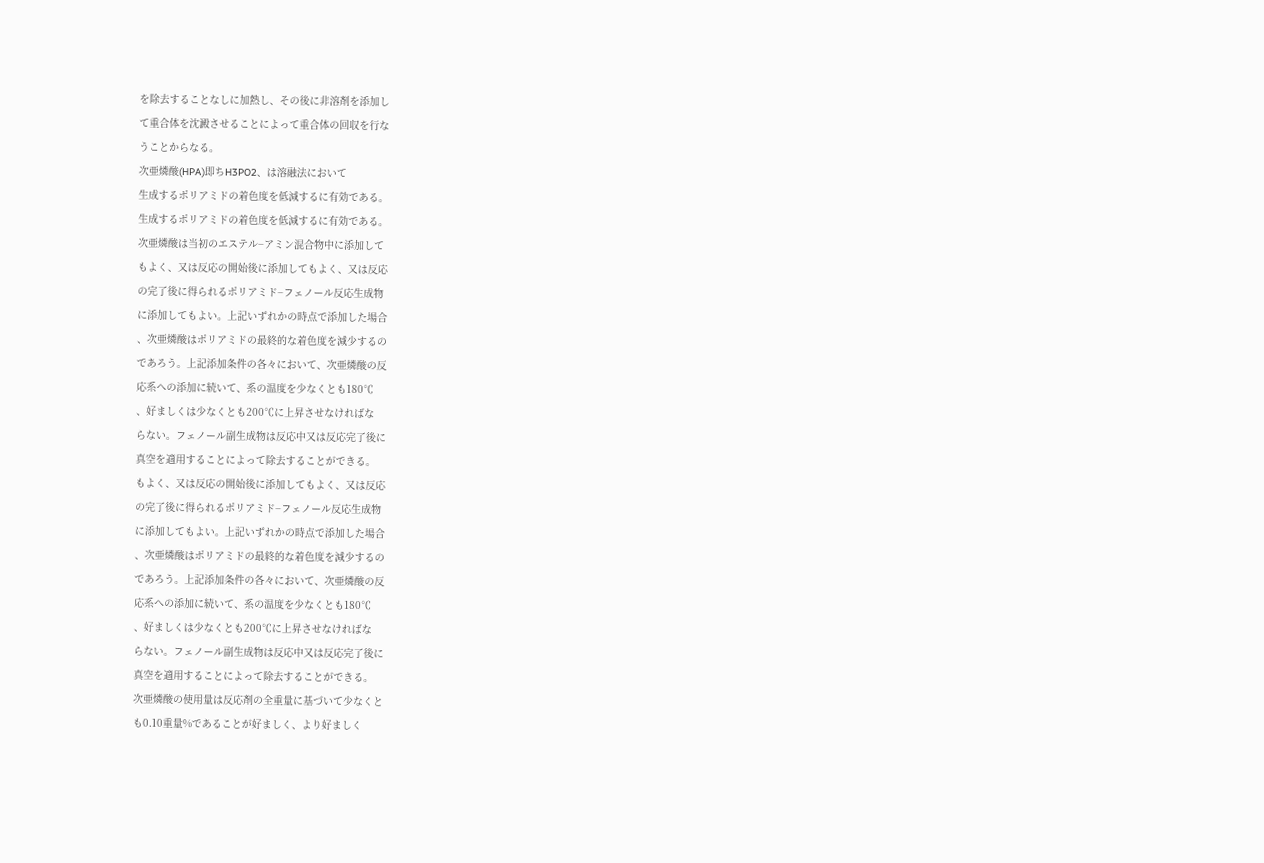を除去することなしに加熱し、その後に非溶剤を添加し
て重合体を沈澱させることによって重合体の回収を行な
うことからなる。
次亜燐酸(HPA)即ちH3PO2、は溶融法において
生成するポリアミドの着色度を低減するに有効である。
生成するポリアミドの着色度を低減するに有効である。
次亜燐酸は当初のエステル−アミン混合物中に添加して
もよく、又は反応の開始後に添加してもよく、又は反応
の完了後に得られるポリアミド−フェノール反応生成物
に添加してもよい。上記いずれかの時点で添加した場合
、次亜燐酸はポリアミドの最終的な着色度を減少するの
であろう。上記添加条件の各々において、次亜燐酸の反
応系への添加に続いて、系の温度を少なくとも180℃
、好ましくは少なくとも200℃に上昇させなければな
らない。フェノール副生成物は反応中又は反応完了後に
真空を適用することによって除去することができる。
もよく、又は反応の開始後に添加してもよく、又は反応
の完了後に得られるポリアミド−フェノール反応生成物
に添加してもよい。上記いずれかの時点で添加した場合
、次亜燐酸はポリアミドの最終的な着色度を減少するの
であろう。上記添加条件の各々において、次亜燐酸の反
応系への添加に続いて、系の温度を少なくとも180℃
、好ましくは少なくとも200℃に上昇させなければな
らない。フェノール副生成物は反応中又は反応完了後に
真空を適用することによって除去することができる。
次亜燐酸の使用量は反応剤の全重量に基づいて少なくと
も0.10重量%であることが好ましく、より好ましく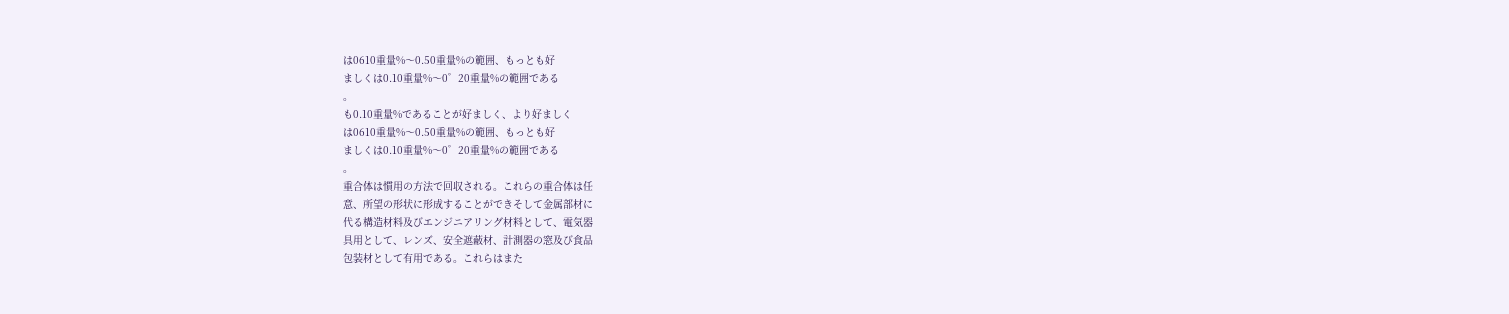は0610重量%〜0.50重量%の範囲、もっとも好
ましくは0.10重量%〜0゜20重量%の範囲である
。
も0.10重量%であることが好ましく、より好ましく
は0610重量%〜0.50重量%の範囲、もっとも好
ましくは0.10重量%〜0゜20重量%の範囲である
。
重合体は慣用の方法で回収される。これらの重合体は任
意、所望の形状に形成することができそして金属部材に
代る構造材料及びエンジニアリング材料として、電気器
具用として、レンズ、安全遮蔽材、計測器の窓及び食品
包装材として有用である。これらはまた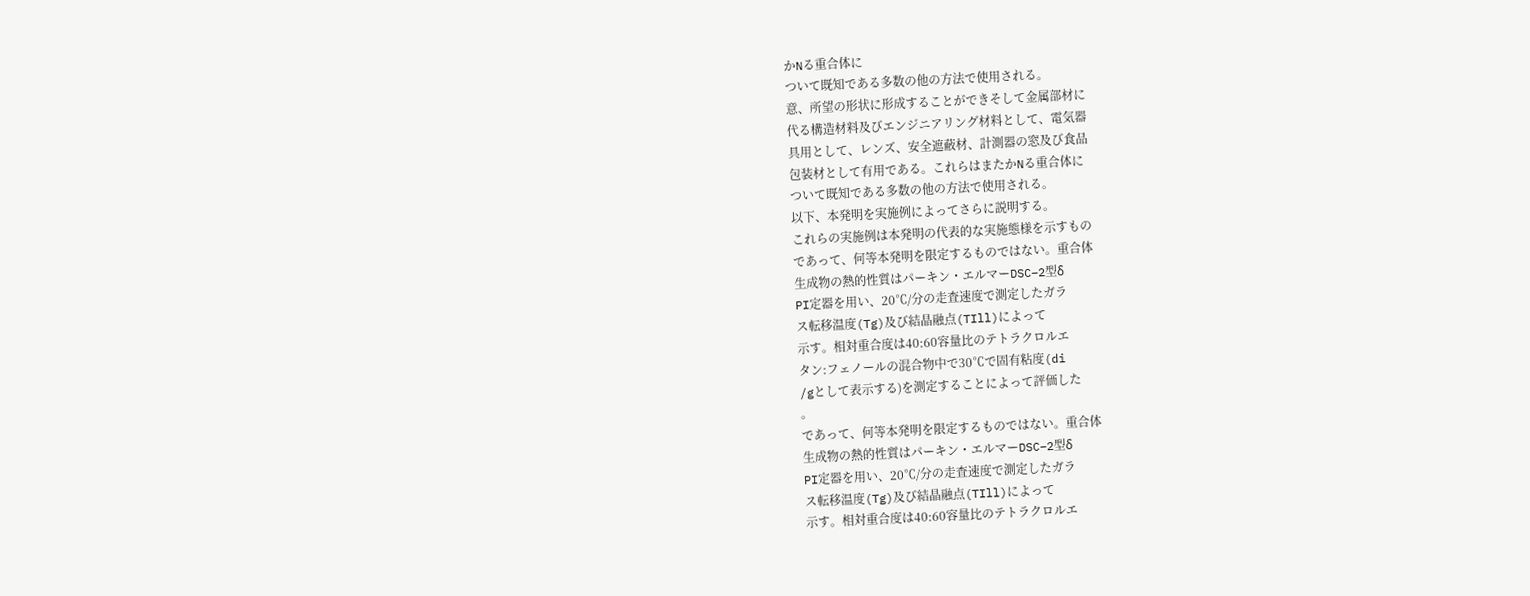かNる重合体に
ついて既知である多数の他の方法で使用される。
意、所望の形状に形成することができそして金属部材に
代る構造材料及びエンジニアリング材料として、電気器
具用として、レンズ、安全遮蔽材、計測器の窓及び食品
包装材として有用である。これらはまたかNる重合体に
ついて既知である多数の他の方法で使用される。
以下、本発明を実施例によってさらに説明する。
これらの実施例は本発明の代表的な実施態様を示すもの
であって、何等本発明を限定するものではない。重合体
生成物の熱的性質はパーキン・エルマーDSC−2型δ
PI定器を用い、20℃/分の走査速度で測定したガラ
ス転移温度(Tg)及び結晶融点(TIll)によって
示す。相対重合度は40:60容量比のテトラクロルエ
タン:フェノールの混合物中で30℃で固有粘度(di
/gとして表示する)を測定することによって評価した
。
であって、何等本発明を限定するものではない。重合体
生成物の熱的性質はパーキン・エルマーDSC−2型δ
PI定器を用い、20℃/分の走査速度で測定したガラ
ス転移温度(Tg)及び結晶融点(TIll)によって
示す。相対重合度は40:60容量比のテトラクロルエ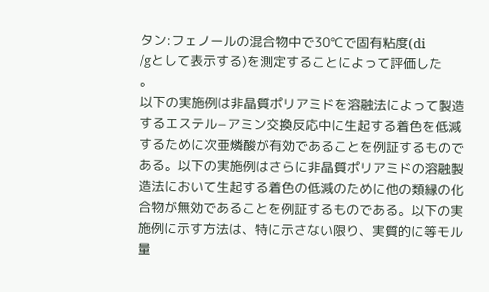タン:フェノールの混合物中で30℃で固有粘度(di
/gとして表示する)を測定することによって評価した
。
以下の実施例は非晶質ポリアミドを溶融法によって製造
するエステル−アミン交換反応中に生起する着色を低減
するために次亜燐酸が有効であることを例証するもので
ある。以下の実施例はさらに非晶質ポリアミドの溶融製
造法において生起する着色の低減のために他の類縁の化
合物が無効であることを例証するものである。以下の実
施例に示す方法は、特に示さない限り、実質的に等モル
量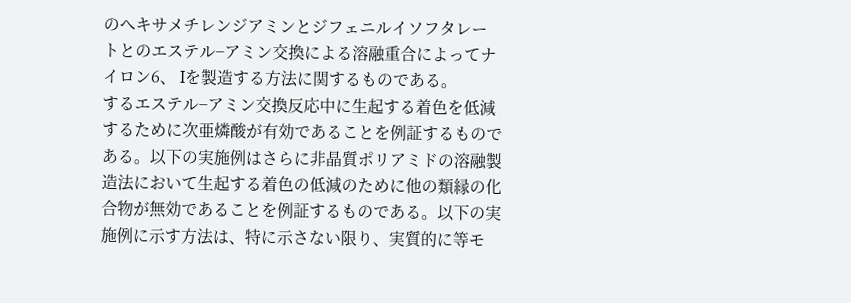のへキサメチレンジアミンとジフェニルイソフタレー
トとのエステル−アミン交換による溶融重合によってナ
イロン6、 Iを製造する方法に関するものである。
するエステル−アミン交換反応中に生起する着色を低減
するために次亜燐酸が有効であることを例証するもので
ある。以下の実施例はさらに非晶質ポリアミドの溶融製
造法において生起する着色の低減のために他の類縁の化
合物が無効であることを例証するものである。以下の実
施例に示す方法は、特に示さない限り、実質的に等モ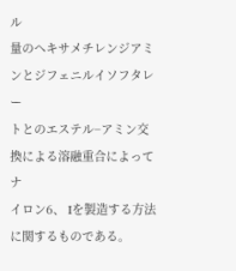ル
量のへキサメチレンジアミンとジフェニルイソフタレー
トとのエステル−アミン交換による溶融重合によってナ
イロン6、 Iを製造する方法に関するものである。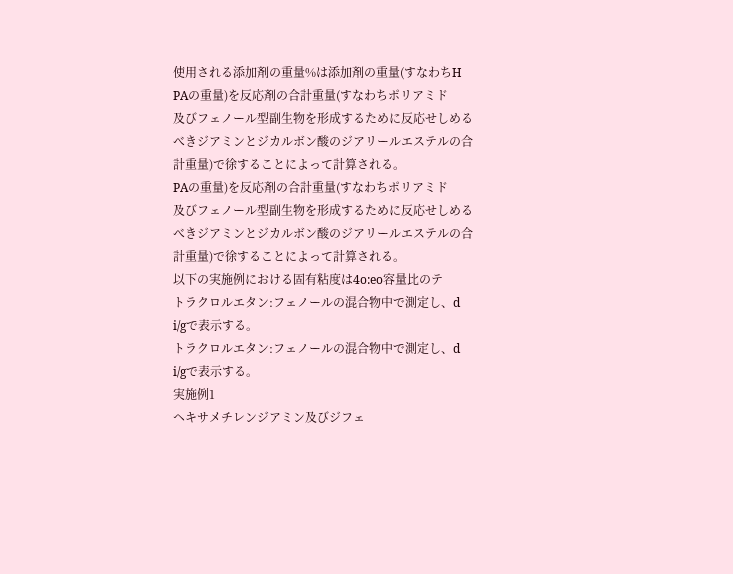使用される添加剤の重量%は添加剤の重量(すなわちH
PAの重量)を反応剤の合計重量(すなわちポリアミド
及びフェノール型副生物を形成するために反応せしめる
べきジアミンとジカルボン酸のジアリールエステルの合
計重量)で徐することによって計算される。
PAの重量)を反応剤の合計重量(すなわちポリアミド
及びフェノール型副生物を形成するために反応せしめる
べきジアミンとジカルボン酸のジアリールエステルの合
計重量)で徐することによって計算される。
以下の実施例における固有粘度は4o:eo容量比のテ
トラクロルエタン:フェノールの混合物中で測定し、d
i/gで表示する。
トラクロルエタン:フェノールの混合物中で測定し、d
i/gで表示する。
実施例1
ヘキサメチレンジアミン及びジフェ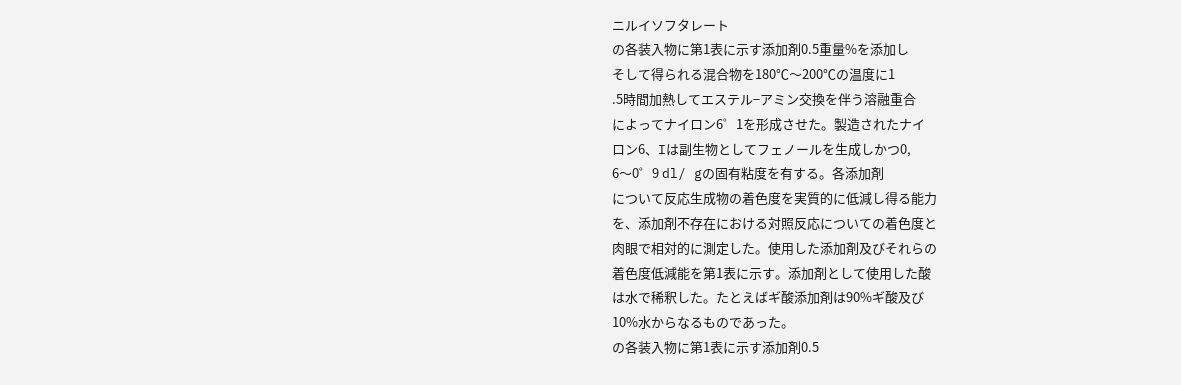ニルイソフタレート
の各装入物に第1表に示す添加剤0.5重量%を添加し
そして得られる混合物を180℃〜200℃の温度に1
.5時間加熱してエステル−アミン交換を伴う溶融重合
によってナイロン6゜1を形成させた。製造されたナイ
ロン6、Iは副生物としてフェノールを生成しかつ0,
6〜0゜9 dl/ gの固有粘度を有する。各添加剤
について反応生成物の着色度を実質的に低減し得る能力
を、添加剤不存在における対照反応についての着色度と
肉眼で相対的に測定した。使用した添加剤及びそれらの
着色度低減能を第1表に示す。添加剤として使用した酸
は水で稀釈した。たとえばギ酸添加剤は90%ギ酸及び
10%水からなるものであった。
の各装入物に第1表に示す添加剤0.5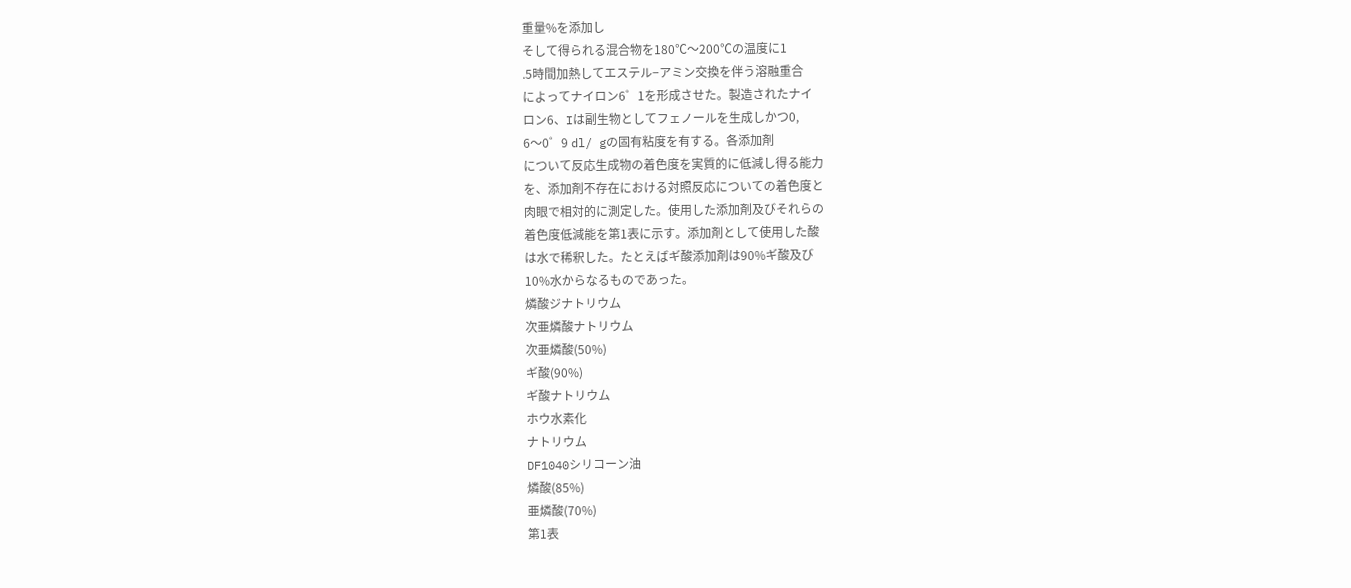重量%を添加し
そして得られる混合物を180℃〜200℃の温度に1
.5時間加熱してエステル−アミン交換を伴う溶融重合
によってナイロン6゜1を形成させた。製造されたナイ
ロン6、Iは副生物としてフェノールを生成しかつ0,
6〜0゜9 dl/ gの固有粘度を有する。各添加剤
について反応生成物の着色度を実質的に低減し得る能力
を、添加剤不存在における対照反応についての着色度と
肉眼で相対的に測定した。使用した添加剤及びそれらの
着色度低減能を第1表に示す。添加剤として使用した酸
は水で稀釈した。たとえばギ酸添加剤は90%ギ酸及び
10%水からなるものであった。
燐酸ジナトリウム
次亜燐酸ナトリウム
次亜燐酸(50%)
ギ酸(90%)
ギ酸ナトリウム
ホウ水素化
ナトリウム
DF1040シリコーン油
燐酸(85%)
亜燐酸(70%)
第1表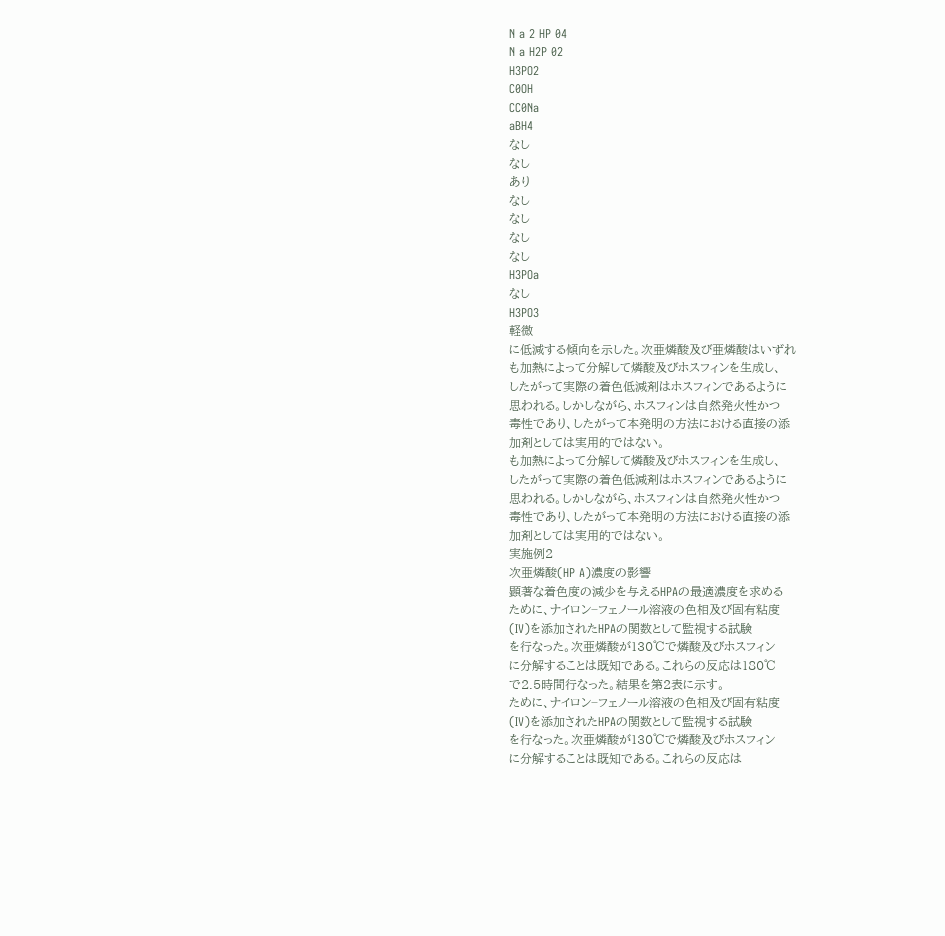N a 2 HP 04
N a H2P 02
H3PO2
C0OH
CC0Na
aBH4
なし
なし
あり
なし
なし
なし
なし
H3POa
なし
H3PO3
軽微
に低減する傾向を示した。次亜燐酸及び亜燐酸はいずれ
も加熱によって分解して燐酸及びホスフィンを生成し、
したがって実際の着色低減剤はホスフィンであるように
思われる。しかしながら、ホスフィンは自然発火性かつ
毒性であり、したがって本発明の方法における直接の添
加剤としては実用的ではない。
も加熱によって分解して燐酸及びホスフィンを生成し、
したがって実際の着色低減剤はホスフィンであるように
思われる。しかしながら、ホスフィンは自然発火性かつ
毒性であり、したがって本発明の方法における直接の添
加剤としては実用的ではない。
実施例2
次亜燐酸(HP A)濃度の影響
顕著な着色度の減少を与えるHPAの最適濃度を求める
ために、ナイロン−フェノール溶液の色相及び固有粘度
(IV)を添加されたHPAの関数として監視する試験
を行なった。次亜燐酸が130℃で燐酸及びホスフィン
に分解することは既知である。これらの反応は180℃
で2.5時間行なった。結果を第2表に示す。
ために、ナイロン−フェノール溶液の色相及び固有粘度
(IV)を添加されたHPAの関数として監視する試験
を行なった。次亜燐酸が130℃で燐酸及びホスフィン
に分解することは既知である。これらの反応は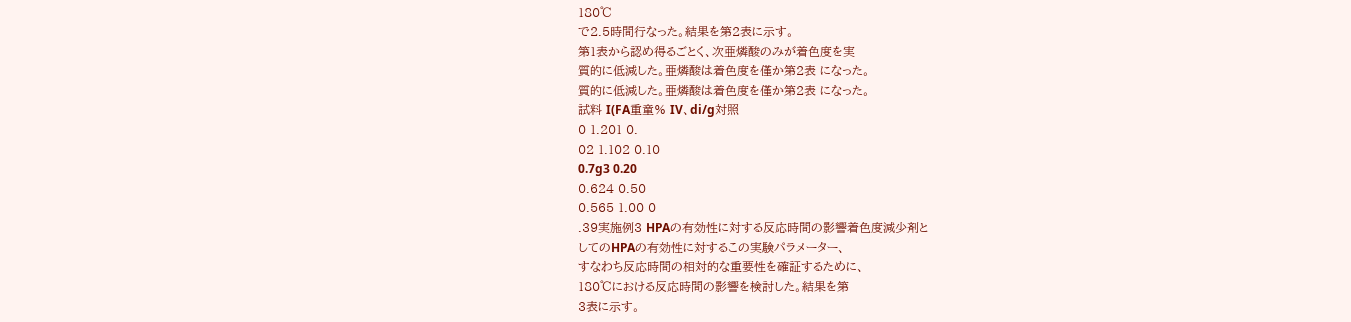180℃
で2.5時間行なった。結果を第2表に示す。
第1表から認め得るごとく、次亜燐酸のみが着色度を実
質的に低減した。亜燐酸は着色度を僅か第2表 になった。
質的に低減した。亜燐酸は着色度を僅か第2表 になった。
試料 I(FA重童% IV、di/g対照
0 1.201 0.
02 1.102 0.10
0.7g3 0.20
0.624 0.50
0.565 1.00 0
.39実施例3 HPAの有効性に対する反応時間の影響着色度減少剤と
してのHPAの有効性に対するこの実験パラメーター、
すなわち反応時間の相対的な重要性を確証するために、
180℃における反応時間の影響を検討した。結果を第
3表に示す。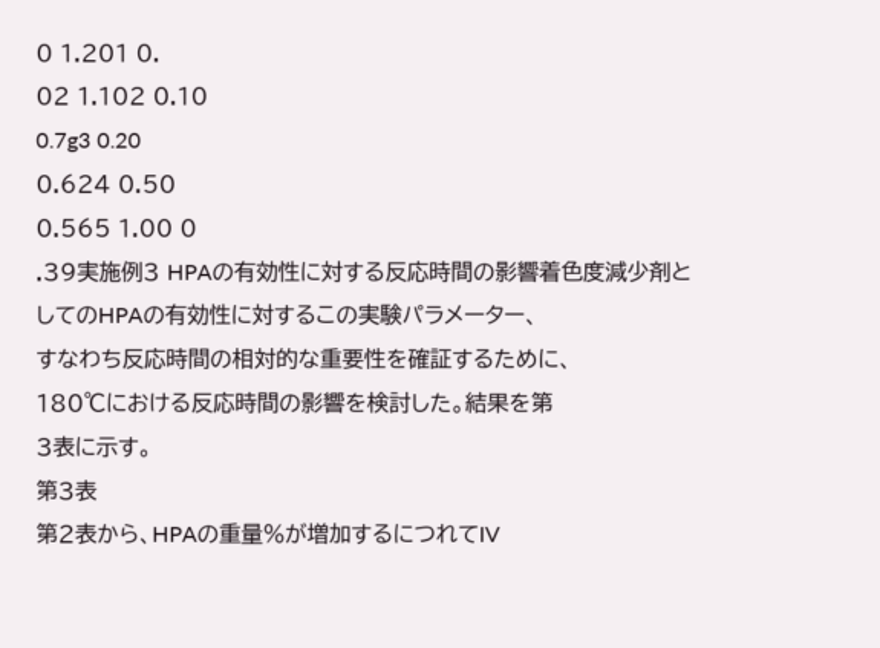0 1.201 0.
02 1.102 0.10
0.7g3 0.20
0.624 0.50
0.565 1.00 0
.39実施例3 HPAの有効性に対する反応時間の影響着色度減少剤と
してのHPAの有効性に対するこの実験パラメーター、
すなわち反応時間の相対的な重要性を確証するために、
180℃における反応時間の影響を検討した。結果を第
3表に示す。
第3表
第2表から、HPAの重量%が増加するにつれてIV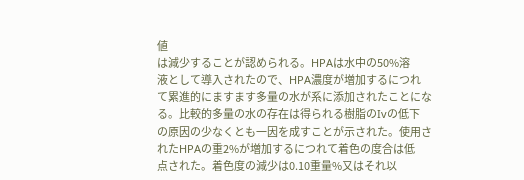値
は減少することが認められる。HPAは水中の50%溶
液として導入されたので、HPA濃度が増加するにつれ
て累進的にますます多量の水が系に添加されたことにな
る。比較的多量の水の存在は得られる樹脂のIvの低下
の原因の少なくとも一因を成すことが示された。使用さ
れたHPAの重2%が増加するにつれて着色の度合は低
点された。着色度の減少は0.10重量%又はそれ以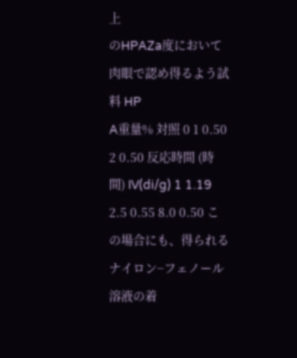上
のHPAZa度において肉眼で認め得るよう試料 HP
A重量% 対照 0 1 0.50 2 0.50 反応時間 (時間) IV(di/g) 1 1.19 2.5 0.55 8.0 0.50 この場合にも、得られるナイロン−フェノール溶液の着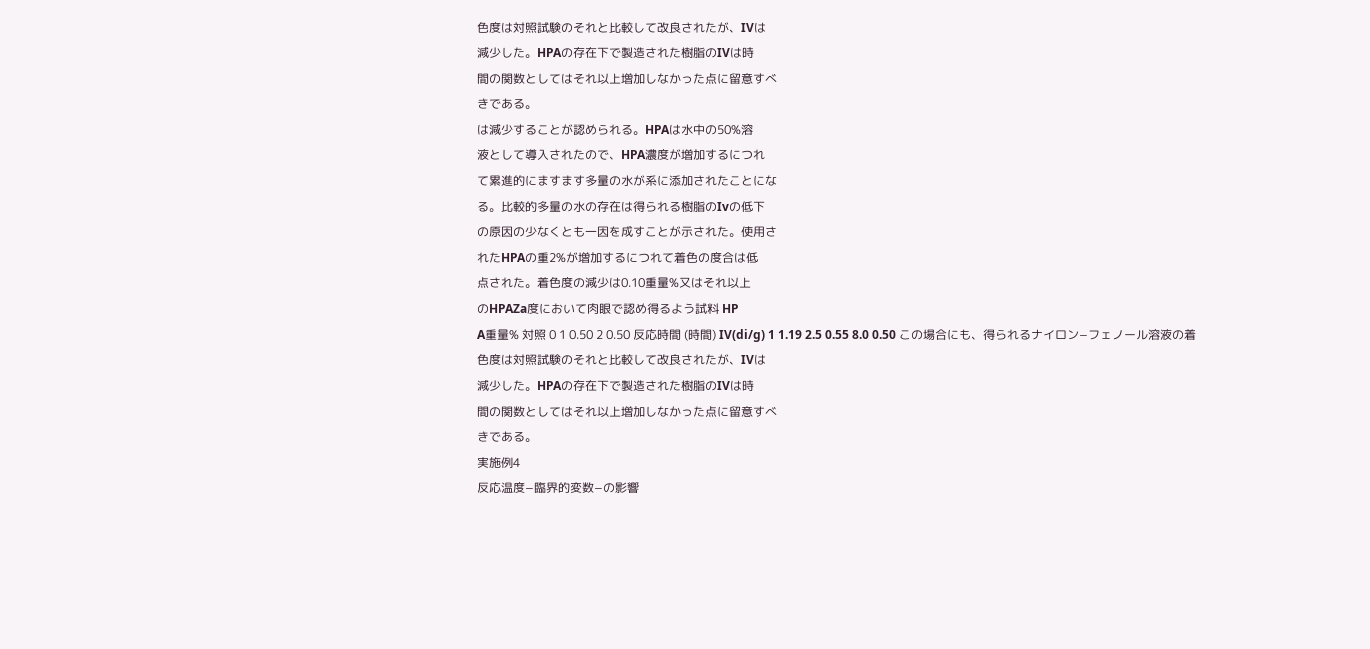色度は対照試験のそれと比較して改良されたが、IVは
減少した。HPAの存在下で製造された樹脂のIVは時
間の関数としてはそれ以上増加しなかった点に留意すべ
きである。
は減少することが認められる。HPAは水中の50%溶
液として導入されたので、HPA濃度が増加するにつれ
て累進的にますます多量の水が系に添加されたことにな
る。比較的多量の水の存在は得られる樹脂のIvの低下
の原因の少なくとも一因を成すことが示された。使用さ
れたHPAの重2%が増加するにつれて着色の度合は低
点された。着色度の減少は0.10重量%又はそれ以上
のHPAZa度において肉眼で認め得るよう試料 HP
A重量% 対照 0 1 0.50 2 0.50 反応時間 (時間) IV(di/g) 1 1.19 2.5 0.55 8.0 0.50 この場合にも、得られるナイロン−フェノール溶液の着
色度は対照試験のそれと比較して改良されたが、IVは
減少した。HPAの存在下で製造された樹脂のIVは時
間の関数としてはそれ以上増加しなかった点に留意すべ
きである。
実施例4
反応温度−臨界的変数−の影響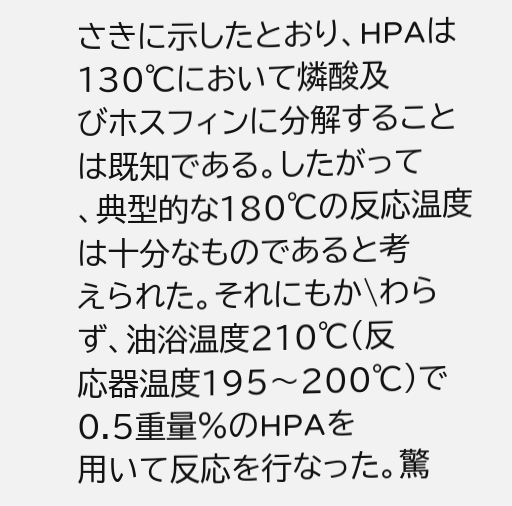さきに示したとおり、HPAは130℃において燐酸及
びホスフィンに分解することは既知である。したがって
、典型的な180℃の反応温度は十分なものであると考
えられた。それにもか\わらず、油浴温度210℃(反
応器温度195〜200℃)で0.5重量%のHPAを
用いて反応を行なった。驚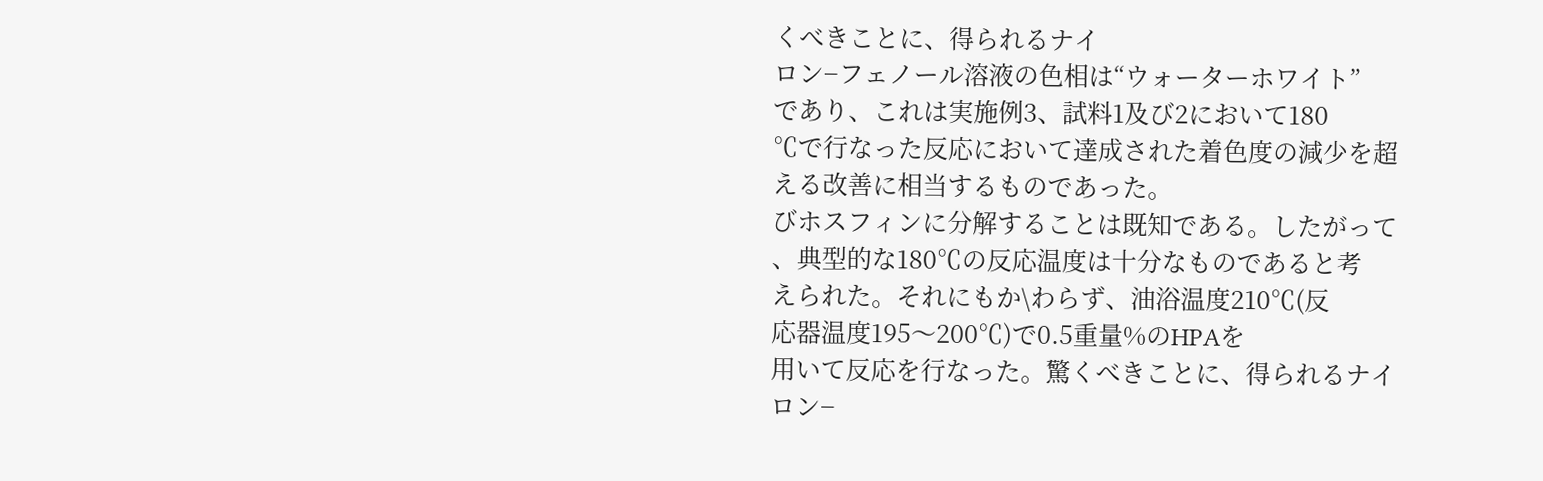くべきことに、得られるナイ
ロン−フェノール溶液の色相は“ウォーターホワイト”
であり、これは実施例3、試料1及び2において180
℃で行なった反応において達成された着色度の減少を超
える改善に相当するものであった。
びホスフィンに分解することは既知である。したがって
、典型的な180℃の反応温度は十分なものであると考
えられた。それにもか\わらず、油浴温度210℃(反
応器温度195〜200℃)で0.5重量%のHPAを
用いて反応を行なった。驚くべきことに、得られるナイ
ロン−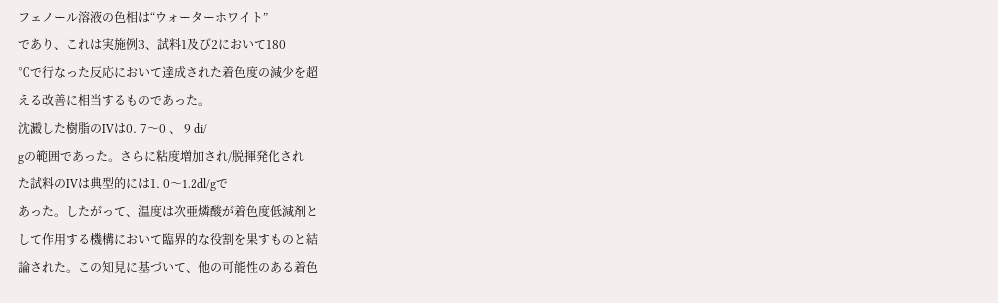フェノール溶液の色相は“ウォーターホワイト”
であり、これは実施例3、試料1及び2において180
℃で行なった反応において達成された着色度の減少を超
える改善に相当するものであった。
沈澱した樹脂のIVは0. 7〜0 、 9 di/
gの範囲であった。さらに粘度増加され/脱揮発化され
た試料のIVは典型的には1. 0〜1.2dl/gで
あった。したがって、温度は次亜燐酸が着色度低減剤と
して作用する機構において臨界的な役割を果すものと結
論された。この知見に基づいて、他の可能性のある着色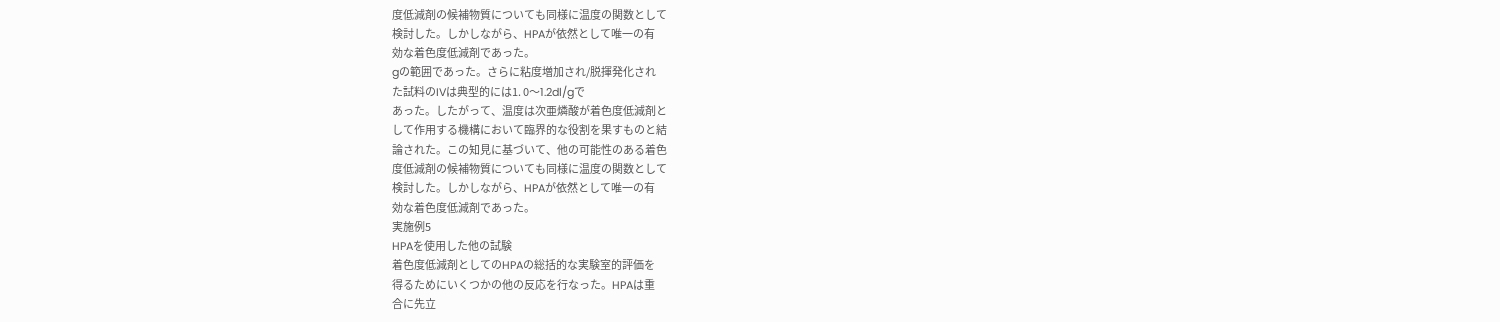度低減剤の候補物質についても同様に温度の関数として
検討した。しかしながら、HPAが依然として唯一の有
効な着色度低減剤であった。
gの範囲であった。さらに粘度増加され/脱揮発化され
た試料のIVは典型的には1. 0〜1.2dl/gで
あった。したがって、温度は次亜燐酸が着色度低減剤と
して作用する機構において臨界的な役割を果すものと結
論された。この知見に基づいて、他の可能性のある着色
度低減剤の候補物質についても同様に温度の関数として
検討した。しかしながら、HPAが依然として唯一の有
効な着色度低減剤であった。
実施例5
HPAを使用した他の試験
着色度低減剤としてのHPAの総括的な実験室的評価を
得るためにいくつかの他の反応を行なった。HPAは重
合に先立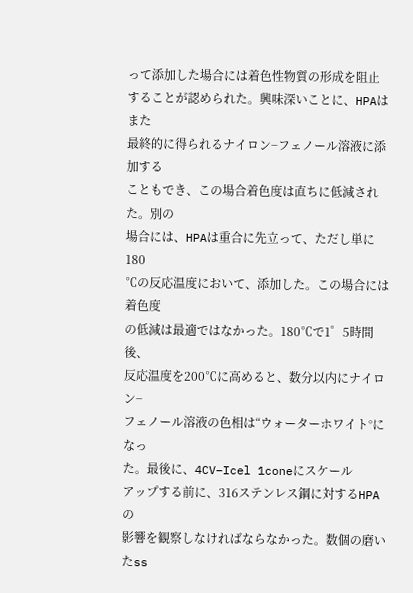って添加した場合には着色性物質の形成を阻止
することが認められた。興味深いことに、HPAはまた
最終的に得られるナイロン−フェノール溶液に添加する
こともでき、この場合着色度は直ちに低減された。別の
場合には、HPAは重合に先立って、ただし単に180
℃の反応温度において、添加した。この場合には着色度
の低減は最適ではなかった。180℃で1゜5時間後、
反応温度を200℃に高めると、数分以内にナイロン−
フェノール溶液の色相は“ウォーターホワイト°になっ
た。最後に、4CV−Icel 1coneにスケール
アップする前に、316ステンレス鋼に対するHPAの
影響を観察しなければならなかった。数個の磨いたss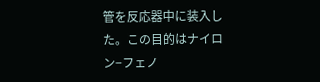管を反応器中に装入した。この目的はナイロン−フェノ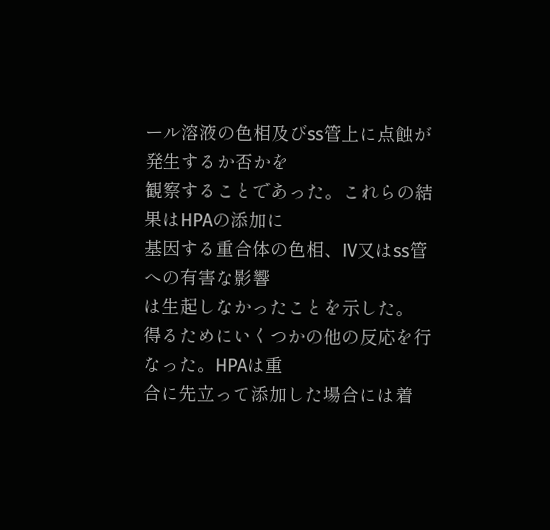ール溶液の色相及びss管上に点蝕が発生するか否かを
観察することであった。これらの結果はHPAの添加に
基因する重合体の色相、IV又はss管への有害な影響
は生起しなかったことを示した。
得るためにいくつかの他の反応を行なった。HPAは重
合に先立って添加した場合には着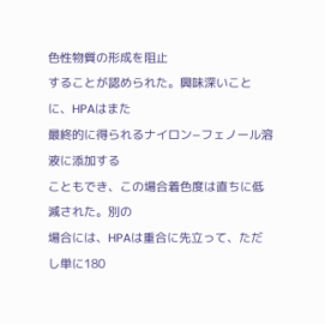色性物質の形成を阻止
することが認められた。興味深いことに、HPAはまた
最終的に得られるナイロン−フェノール溶液に添加する
こともでき、この場合着色度は直ちに低減された。別の
場合には、HPAは重合に先立って、ただし単に180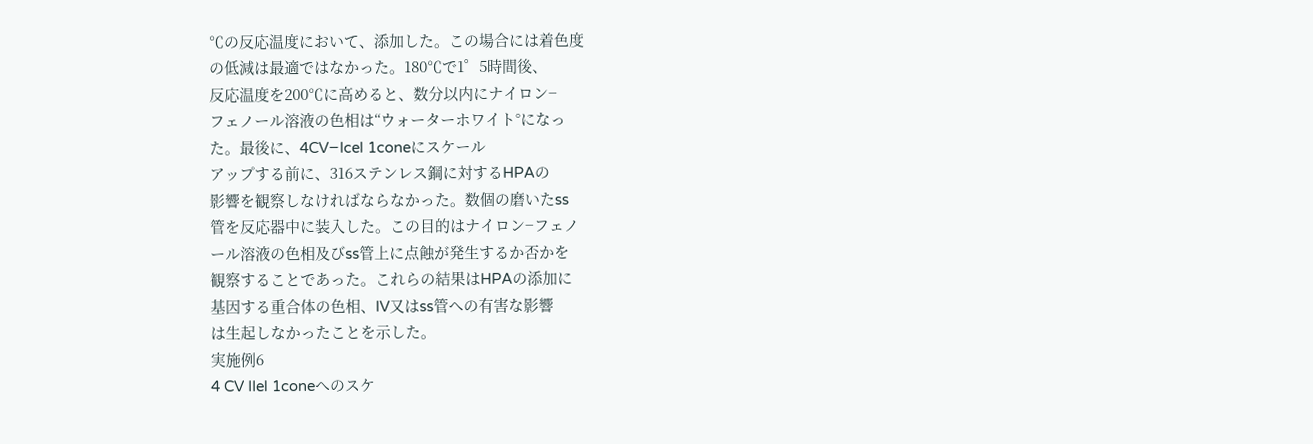℃の反応温度において、添加した。この場合には着色度
の低減は最適ではなかった。180℃で1゜5時間後、
反応温度を200℃に高めると、数分以内にナイロン−
フェノール溶液の色相は“ウォーターホワイト°になっ
た。最後に、4CV−Icel 1coneにスケール
アップする前に、316ステンレス鋼に対するHPAの
影響を観察しなければならなかった。数個の磨いたss
管を反応器中に装入した。この目的はナイロン−フェノ
ール溶液の色相及びss管上に点蝕が発生するか否かを
観察することであった。これらの結果はHPAの添加に
基因する重合体の色相、IV又はss管への有害な影響
は生起しなかったことを示した。
実施例6
4 CV IIel 1coneへのスケ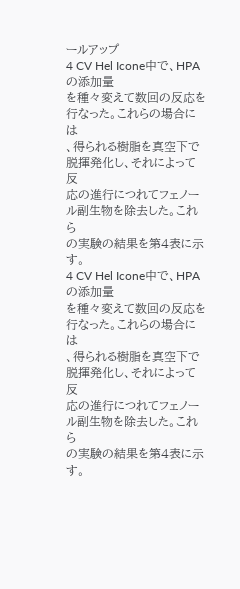ールアップ
4 CV Hel Icone中で、HPAの添加量
を種々変えて数回の反応を行なった。これらの場合には
、得られる樹脂を真空下で脱揮発化し、それによって反
応の進行につれてフェノール副生物を除去した。これら
の実験の結果を第4表に示す。
4 CV Hel Icone中で、HPAの添加量
を種々変えて数回の反応を行なった。これらの場合には
、得られる樹脂を真空下で脱揮発化し、それによって反
応の進行につれてフェノール副生物を除去した。これら
の実験の結果を第4表に示す。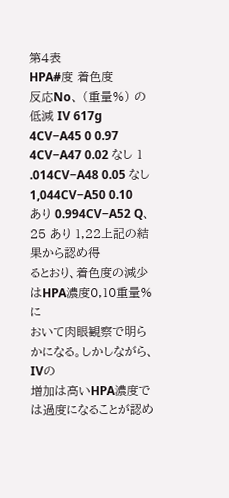第4表
HPA#度 着色度
反応No、 (重量%) の低減 IV 617g
4CV−A45 0 0.97
4CV−A47 0.02 なし 1
.014CV−A48 0.05 なし
1,044CV−A50 0.10
あり 0.994CV−A52 Q、
25 あり 1,22上記の結果から認め得
るとおり、着色度の減少はHPA濃度0,10重量%に
おいて肉眼観察で明らかになる。しかしながら、IVの
増加は高いHPA濃度では過度になることが認め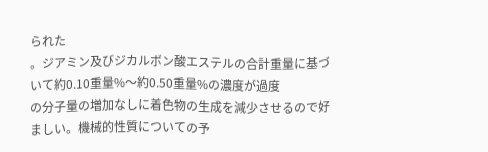られた
。ジアミン及びジカルボン酸エステルの合計重量に基づ
いて約0.10重量%〜約0.50重量%の濃度が過度
の分子量の増加なしに着色物の生成を減少させるので好
ましい。機械的性質についての予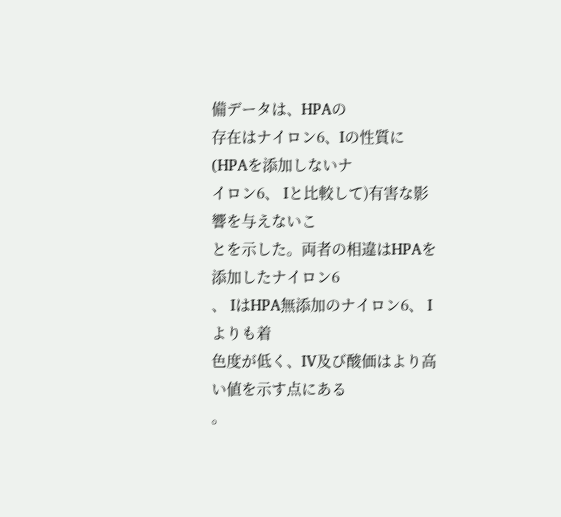備データは、HPAの
存在はナイロン6、Iの性質に(HPAを添加しないナ
イロン6、 Iと比較して)有害な影響を与えないこ
とを示した。両者の相違はHPAを添加したナイロン6
、 IはHPA無添加のナイロン6、 Iよりも着
色度が低く、IV及び酸価はより高い値を示す点にある
。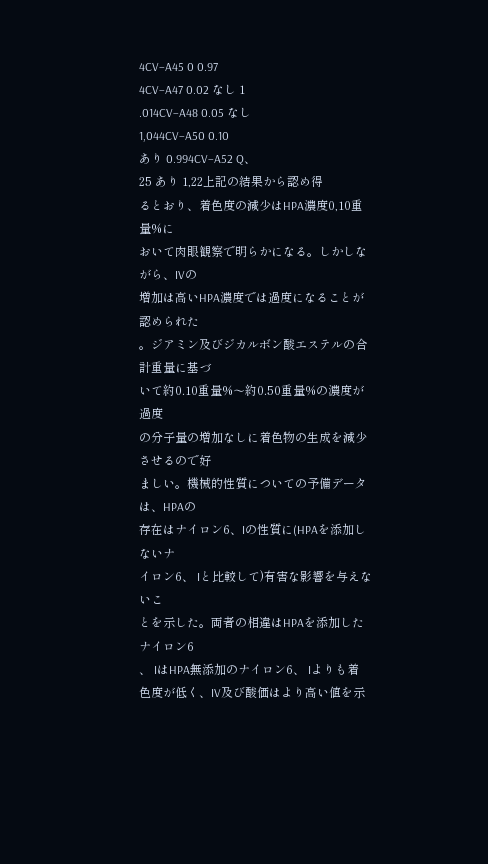4CV−A45 0 0.97
4CV−A47 0.02 なし 1
.014CV−A48 0.05 なし
1,044CV−A50 0.10
あり 0.994CV−A52 Q、
25 あり 1,22上記の結果から認め得
るとおり、着色度の減少はHPA濃度0,10重量%に
おいて肉眼観察で明らかになる。しかしながら、IVの
増加は高いHPA濃度では過度になることが認められた
。ジアミン及びジカルボン酸エステルの合計重量に基づ
いて約0.10重量%〜約0.50重量%の濃度が過度
の分子量の増加なしに着色物の生成を減少させるので好
ましい。機械的性質についての予備データは、HPAの
存在はナイロン6、Iの性質に(HPAを添加しないナ
イロン6、 Iと比較して)有害な影響を与えないこ
とを示した。両者の相違はHPAを添加したナイロン6
、 IはHPA無添加のナイロン6、 Iよりも着
色度が低く、IV及び酸価はより高い値を示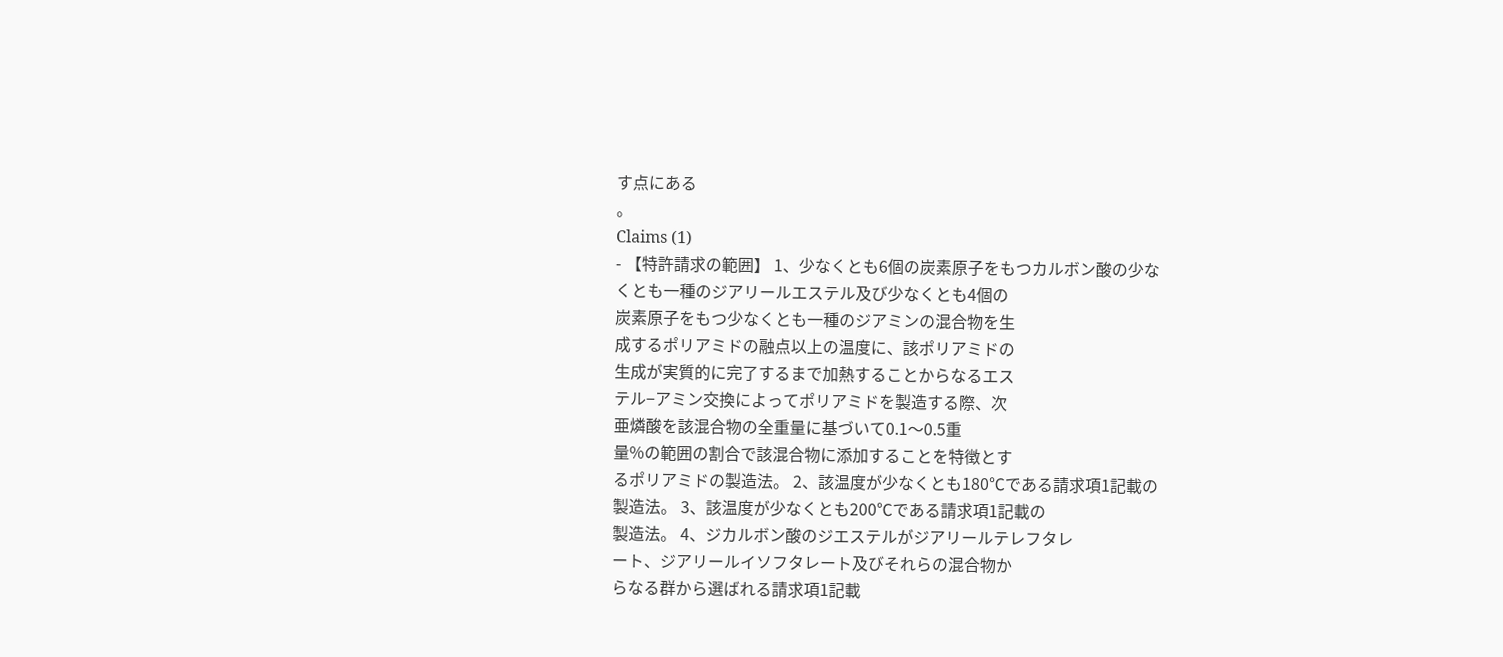す点にある
。
Claims (1)
- 【特許請求の範囲】 1、少なくとも6個の炭素原子をもつカルボン酸の少な
くとも一種のジアリールエステル及び少なくとも4個の
炭素原子をもつ少なくとも一種のジアミンの混合物を生
成するポリアミドの融点以上の温度に、該ポリアミドの
生成が実質的に完了するまで加熱することからなるエス
テル−アミン交換によってポリアミドを製造する際、次
亜燐酸を該混合物の全重量に基づいて0.1〜0.5重
量%の範囲の割合で該混合物に添加することを特徴とす
るポリアミドの製造法。 2、該温度が少なくとも180℃である請求項1記載の
製造法。 3、該温度が少なくとも200℃である請求項1記載の
製造法。 4、ジカルボン酸のジエステルがジアリールテレフタレ
ート、ジアリールイソフタレート及びそれらの混合物か
らなる群から選ばれる請求項1記載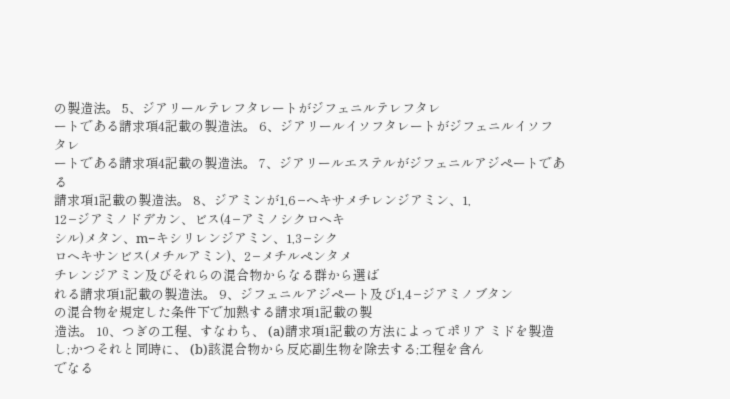の製造法。 5、ジアリールテレフタレートがジフェニルテレフタレ
ートである請求項4記載の製造法。 6、ジアリールイソフタレートがジフェニルイソフタレ
ートである請求項4記載の製造法。 7、ジアリールエステルがジフェニルアジペートである
請求項1記載の製造法。 8、ジアミンが1,6−ヘキサメチレンジアミン、1,
12−ジアミノドデカン、ビス(4−アミノシクロヘキ
シル)メタン、m−キシリレンジアミン、1,3−シク
ロヘキサンビス(メチルアミン)、2−メチルペンタメ
チレンジアミン及びそれらの混合物からなる群から選ば
れる請求項1記載の製造法。 9、ジフェニルアジペート及び1,4−ジアミノブタン
の混合物を規定した条件下で加熱する請求項1記載の製
造法。 10、つぎの工程、すなわち、 (a)請求項1記載の方法によってポリア ミドを製造し;かつそれと同時に、 (b)該混合物から反応副生物を除去する;工程を含ん
でなる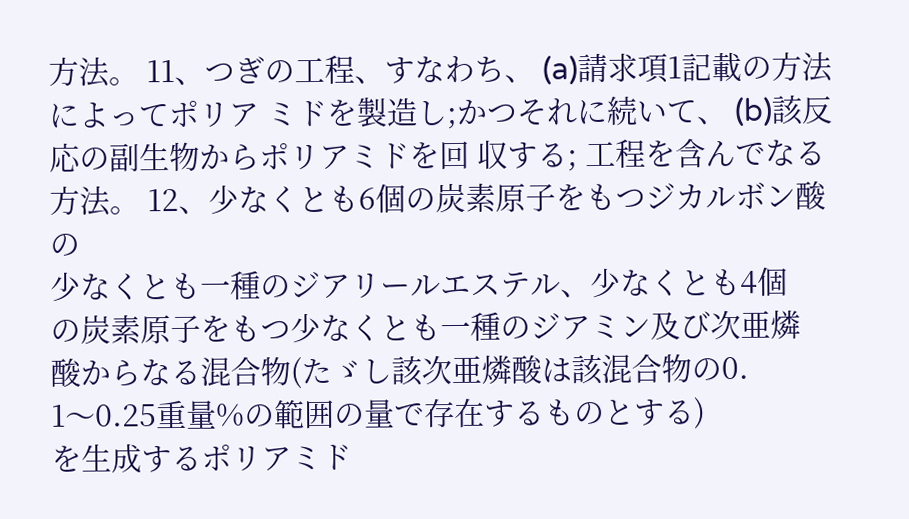方法。 11、つぎの工程、すなわち、 (a)請求項1記載の方法によってポリア ミドを製造し;かつそれに続いて、 (b)該反応の副生物からポリアミドを回 収する; 工程を含んでなる方法。 12、少なくとも6個の炭素原子をもつジカルボン酸の
少なくとも一種のジアリールエステル、少なくとも4個
の炭素原子をもつ少なくとも一種のジアミン及び次亜燐
酸からなる混合物(たゞし該次亜燐酸は該混合物の0.
1〜0.25重量%の範囲の量で存在するものとする)
を生成するポリアミド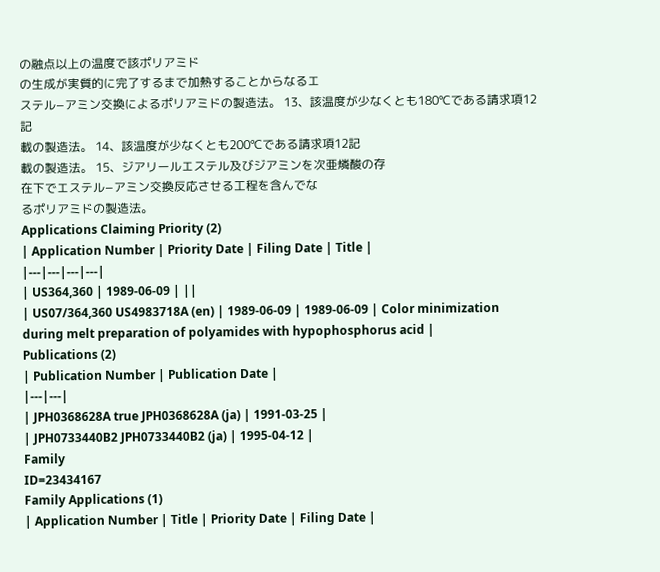の融点以上の温度で該ポリアミド
の生成が実質的に完了するまで加熱することからなるエ
ステル−アミン交換によるポリアミドの製造法。 13、該温度が少なくとも180℃である請求項12記
載の製造法。 14、該温度が少なくとも200℃である請求項12記
載の製造法。 15、ジアリールエステル及びジアミンを次亜燐酸の存
在下でエステル−アミン交換反応させる工程を含んでな
るポリアミドの製造法。
Applications Claiming Priority (2)
| Application Number | Priority Date | Filing Date | Title |
|---|---|---|---|
| US364,360 | 1989-06-09 | ||
| US07/364,360 US4983718A (en) | 1989-06-09 | 1989-06-09 | Color minimization during melt preparation of polyamides with hypophosphorus acid |
Publications (2)
| Publication Number | Publication Date |
|---|---|
| JPH0368628A true JPH0368628A (ja) | 1991-03-25 |
| JPH0733440B2 JPH0733440B2 (ja) | 1995-04-12 |
Family
ID=23434167
Family Applications (1)
| Application Number | Title | Priority Date | Filing Date |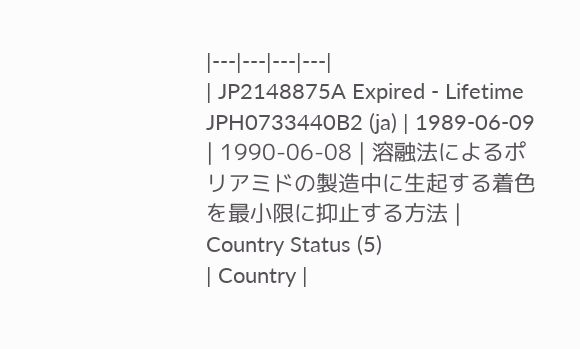|---|---|---|---|
| JP2148875A Expired - Lifetime JPH0733440B2 (ja) | 1989-06-09 | 1990-06-08 | 溶融法によるポリアミドの製造中に生起する着色を最小限に抑止する方法 |
Country Status (5)
| Country |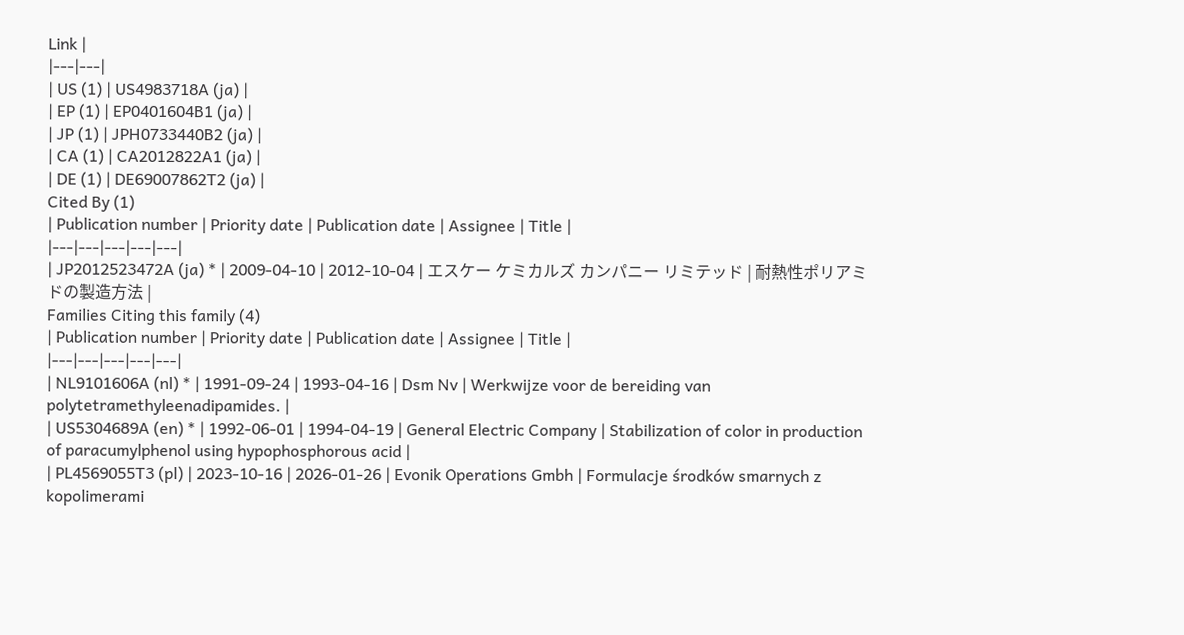Link |
|---|---|
| US (1) | US4983718A (ja) |
| EP (1) | EP0401604B1 (ja) |
| JP (1) | JPH0733440B2 (ja) |
| CA (1) | CA2012822A1 (ja) |
| DE (1) | DE69007862T2 (ja) |
Cited By (1)
| Publication number | Priority date | Publication date | Assignee | Title |
|---|---|---|---|---|
| JP2012523472A (ja) * | 2009-04-10 | 2012-10-04 | エスケー ケミカルズ カンパニー リミテッド | 耐熱性ポリアミドの製造方法 |
Families Citing this family (4)
| Publication number | Priority date | Publication date | Assignee | Title |
|---|---|---|---|---|
| NL9101606A (nl) * | 1991-09-24 | 1993-04-16 | Dsm Nv | Werkwijze voor de bereiding van polytetramethyleenadipamides. |
| US5304689A (en) * | 1992-06-01 | 1994-04-19 | General Electric Company | Stabilization of color in production of paracumylphenol using hypophosphorous acid |
| PL4569055T3 (pl) | 2023-10-16 | 2026-01-26 | Evonik Operations Gmbh | Formulacje środków smarnych z kopolimerami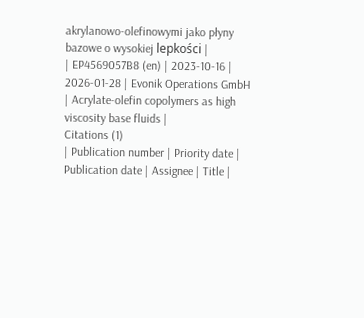akrylanowo-olefinowymi jako płyny bazowe o wysokiej lepkości |
| EP4569057B8 (en) | 2023-10-16 | 2026-01-28 | Evonik Operations GmbH | Acrylate-olefin copolymers as high viscosity base fluids |
Citations (1)
| Publication number | Priority date | Publication date | Assignee | Title |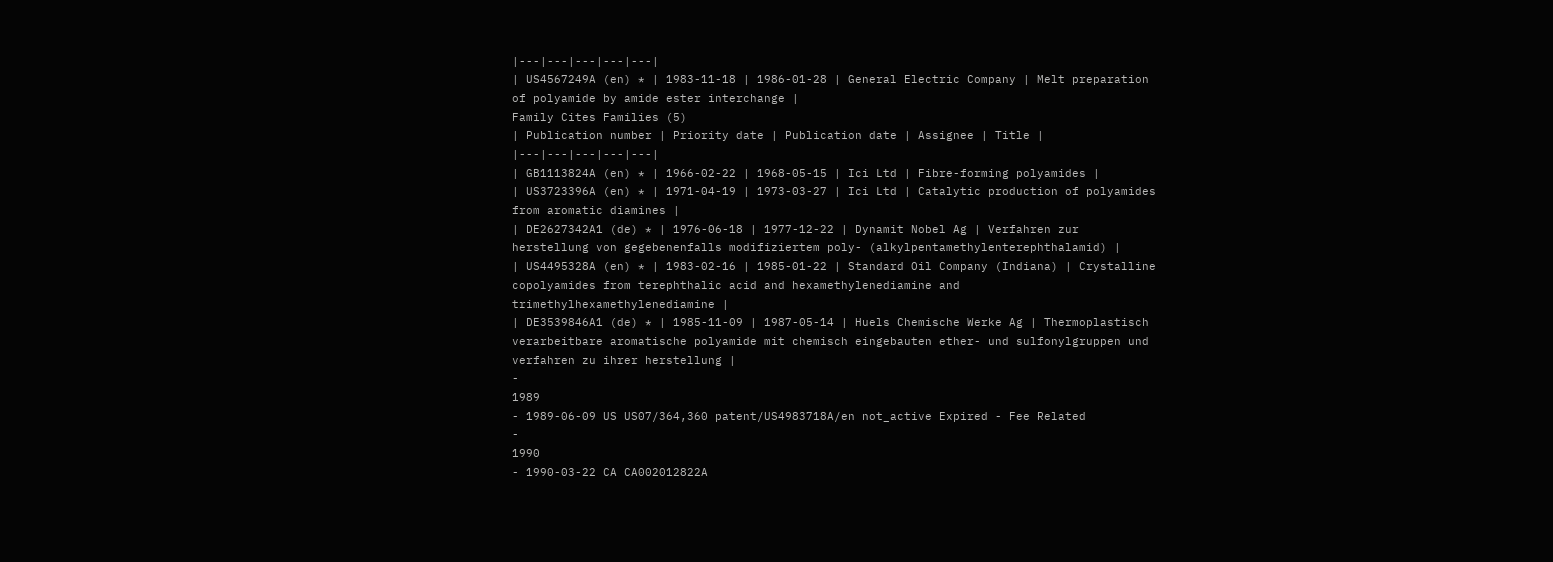|---|---|---|---|---|
| US4567249A (en) * | 1983-11-18 | 1986-01-28 | General Electric Company | Melt preparation of polyamide by amide ester interchange |
Family Cites Families (5)
| Publication number | Priority date | Publication date | Assignee | Title |
|---|---|---|---|---|
| GB1113824A (en) * | 1966-02-22 | 1968-05-15 | Ici Ltd | Fibre-forming polyamides |
| US3723396A (en) * | 1971-04-19 | 1973-03-27 | Ici Ltd | Catalytic production of polyamides from aromatic diamines |
| DE2627342A1 (de) * | 1976-06-18 | 1977-12-22 | Dynamit Nobel Ag | Verfahren zur herstellung von gegebenenfalls modifiziertem poly- (alkylpentamethylenterephthalamid) |
| US4495328A (en) * | 1983-02-16 | 1985-01-22 | Standard Oil Company (Indiana) | Crystalline copolyamides from terephthalic acid and hexamethylenediamine and trimethylhexamethylenediamine |
| DE3539846A1 (de) * | 1985-11-09 | 1987-05-14 | Huels Chemische Werke Ag | Thermoplastisch verarbeitbare aromatische polyamide mit chemisch eingebauten ether- und sulfonylgruppen und verfahren zu ihrer herstellung |
-
1989
- 1989-06-09 US US07/364,360 patent/US4983718A/en not_active Expired - Fee Related
-
1990
- 1990-03-22 CA CA002012822A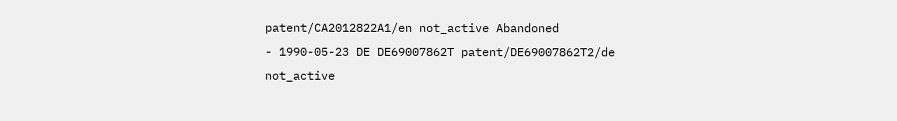patent/CA2012822A1/en not_active Abandoned
- 1990-05-23 DE DE69007862T patent/DE69007862T2/de not_active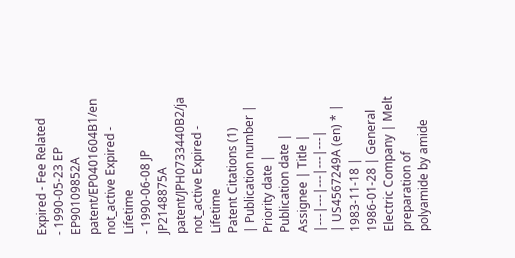Expired - Fee Related
- 1990-05-23 EP EP90109852A patent/EP0401604B1/en not_active Expired - Lifetime
- 1990-06-08 JP JP2148875A patent/JPH0733440B2/ja not_active Expired - Lifetime
Patent Citations (1)
| Publication number | Priority date | Publication date | Assignee | Title |
|---|---|---|---|---|
| US4567249A (en) * | 1983-11-18 | 1986-01-28 | General Electric Company | Melt preparation of polyamide by amide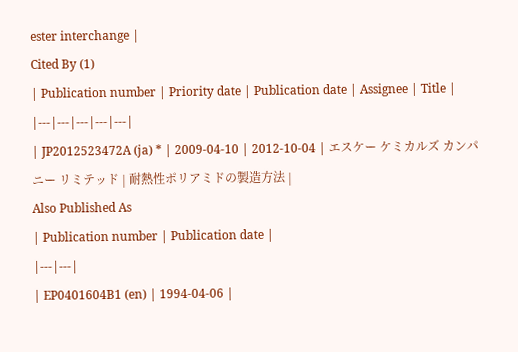ester interchange |
Cited By (1)
| Publication number | Priority date | Publication date | Assignee | Title |
|---|---|---|---|---|
| JP2012523472A (ja) * | 2009-04-10 | 2012-10-04 | エスケー ケミカルズ カンパニー リミテッド | 耐熱性ポリアミドの製造方法 |
Also Published As
| Publication number | Publication date |
|---|---|
| EP0401604B1 (en) | 1994-04-06 |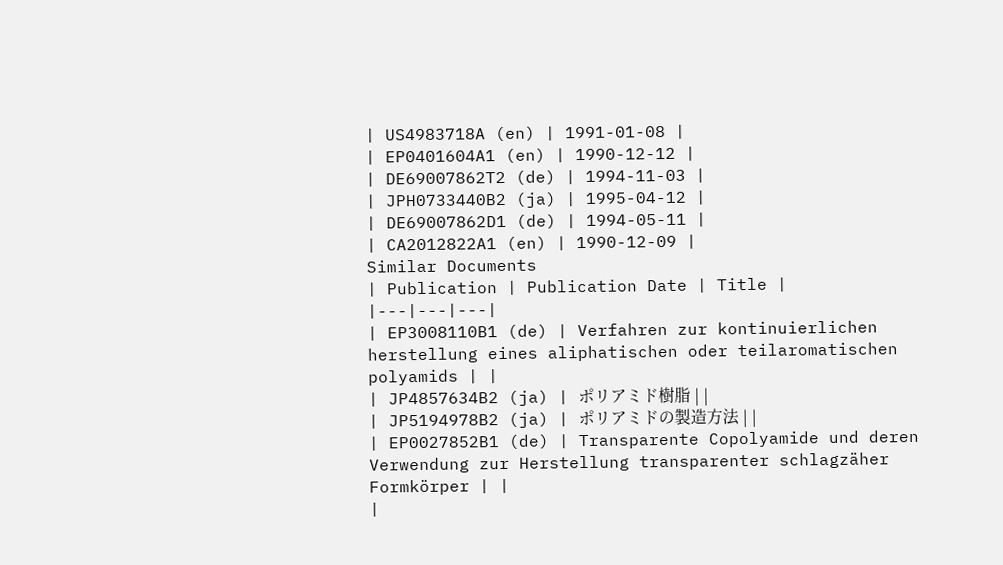| US4983718A (en) | 1991-01-08 |
| EP0401604A1 (en) | 1990-12-12 |
| DE69007862T2 (de) | 1994-11-03 |
| JPH0733440B2 (ja) | 1995-04-12 |
| DE69007862D1 (de) | 1994-05-11 |
| CA2012822A1 (en) | 1990-12-09 |
Similar Documents
| Publication | Publication Date | Title |
|---|---|---|
| EP3008110B1 (de) | Verfahren zur kontinuierlichen herstellung eines aliphatischen oder teilaromatischen polyamids | |
| JP4857634B2 (ja) | ポリアミド樹脂 | |
| JP5194978B2 (ja) | ポリアミドの製造方法 | |
| EP0027852B1 (de) | Transparente Copolyamide und deren Verwendung zur Herstellung transparenter schlagzäher Formkörper | |
|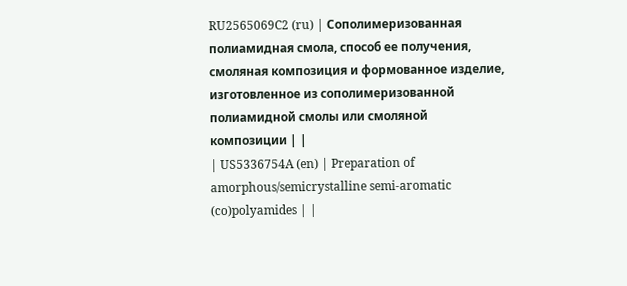RU2565069C2 (ru) | Сополимеризованная полиамидная смола, способ ее получения, смоляная композиция и формованное изделие, изготовленное из сополимеризованной полиамидной смолы или смоляной композиции | |
| US5336754A (en) | Preparation of amorphous/semicrystalline semi-aromatic (co)polyamides | |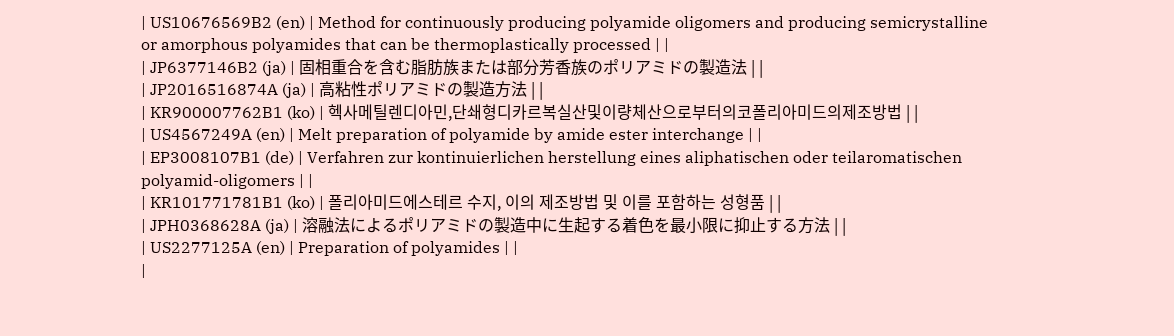| US10676569B2 (en) | Method for continuously producing polyamide oligomers and producing semicrystalline or amorphous polyamides that can be thermoplastically processed | |
| JP6377146B2 (ja) | 固相重合を含む脂肪族または部分芳香族のポリアミドの製造法 | |
| JP2016516874A (ja) | 高粘性ポリアミドの製造方法 | |
| KR900007762B1 (ko) | 헥사메틸렌디아민,단쇄형디카르복실산및이량체산으로부터의코폴리아미드의제조방법 | |
| US4567249A (en) | Melt preparation of polyamide by amide ester interchange | |
| EP3008107B1 (de) | Verfahren zur kontinuierlichen herstellung eines aliphatischen oder teilaromatischen polyamid-oligomers | |
| KR101771781B1 (ko) | 폴리아미드에스테르 수지, 이의 제조방법 및 이를 포함하는 성형품 | |
| JPH0368628A (ja) | 溶融法によるポリアミドの製造中に生起する着色を最小限に抑止する方法 | |
| US2277125A (en) | Preparation of polyamides | |
|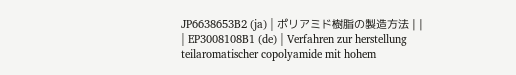JP6638653B2 (ja) | ポリアミド樹脂の製造方法 | |
| EP3008108B1 (de) | Verfahren zur herstellung teilaromatischer copolyamide mit hohem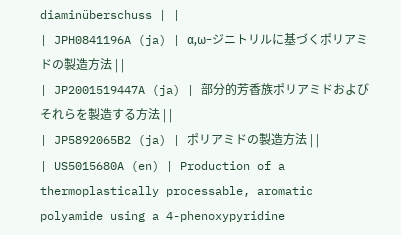diaminüberschuss | |
| JPH0841196A (ja) | α,ω−ジニトリルに基づくポリアミドの製造方法 | |
| JP2001519447A (ja) | 部分的芳香族ポリアミドおよびそれらを製造する方法 | |
| JP5892065B2 (ja) | ポリアミドの製造方法 | |
| US5015680A (en) | Production of a thermoplastically processable, aromatic polyamide using a 4-phenoxypyridine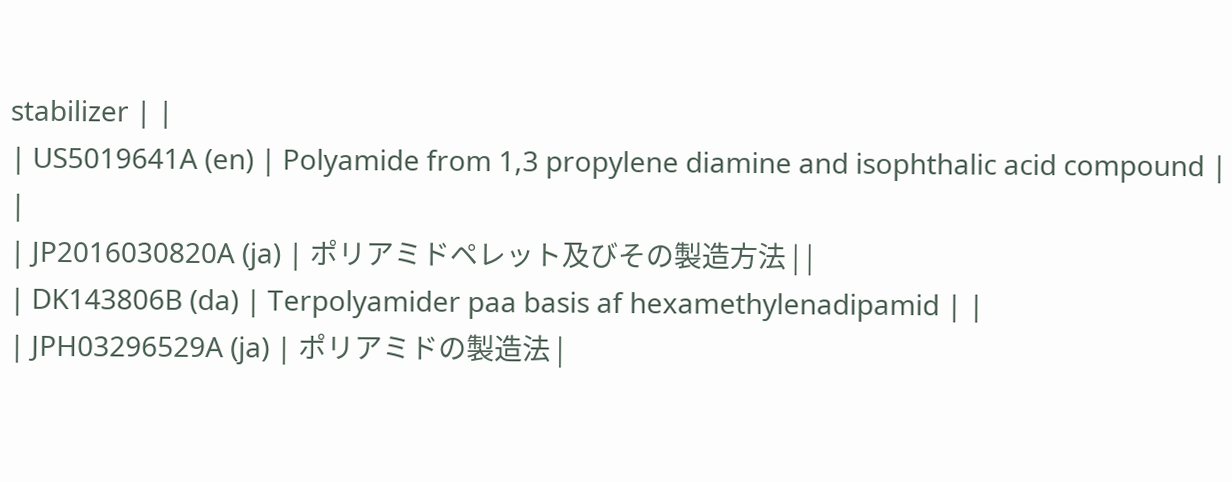stabilizer | |
| US5019641A (en) | Polyamide from 1,3 propylene diamine and isophthalic acid compound | |
| JP2016030820A (ja) | ポリアミドペレット及びその製造方法 | |
| DK143806B (da) | Terpolyamider paa basis af hexamethylenadipamid | |
| JPH03296529A (ja) | ポリアミドの製造法 |